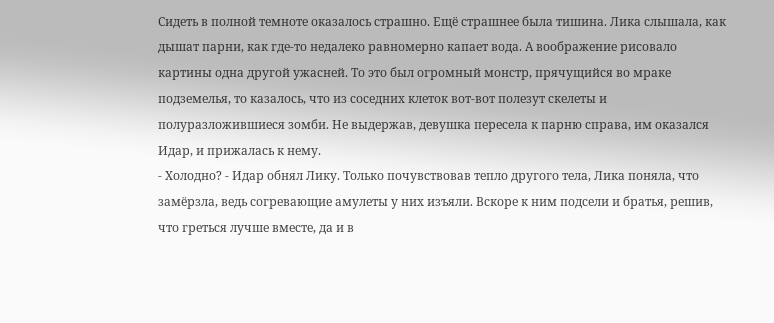Сидеть в полной темноте оказалось страшно. Ещё страшнее была тишина. Лика слышала, как дышат парни, как где-то недалеко равномерно капает вода. А воображение рисовало картины одна другой ужасней. То это был огромный монстр, прячущийся во мраке подземелья, то казалось, что из соседних клеток вот-вот полезут скелеты и полуразложившиеся зомби. Не выдержав, девушка пересела к парню справа, им оказался Идар, и прижалась к нему.
- Холодно? - Идар обнял Лику. Только почувствовав тепло другого тела, Лика поняла, что замёрзла, ведь согревающие амулеты у них изъяли. Вскоре к ним подсели и братья, решив, что греться лучше вместе, да и в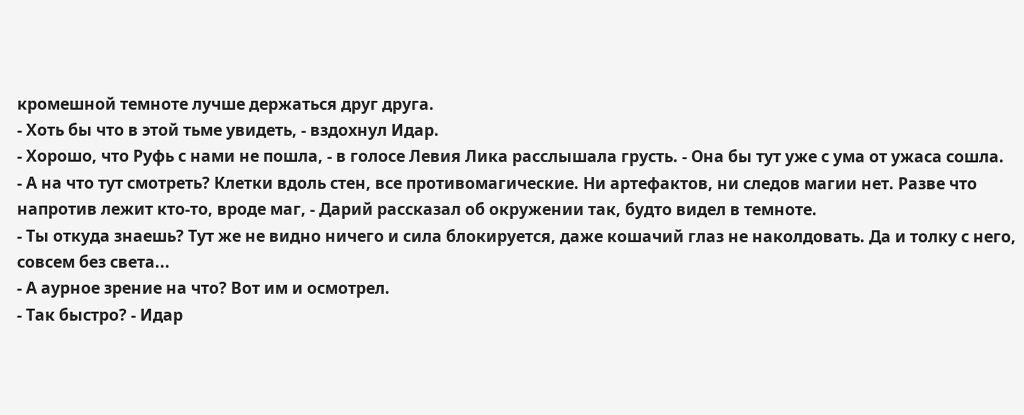кромешной темноте лучше держаться друг друга.
- Хоть бы что в этой тьме увидеть, - вздохнул Идар.
- Хорошо, что Руфь с нами не пошла, - в голосе Левия Лика расслышала грусть. - Она бы тут уже с ума от ужаса сошла.
- А на что тут смотреть? Клетки вдоль стен, все противомагические. Ни артефактов, ни следов магии нет. Разве что напротив лежит кто-то, вроде маг, - Дарий рассказал об окружении так, будто видел в темноте.
- Ты откуда знаешь? Тут же не видно ничего и сила блокируется, даже кошачий глаз не наколдовать. Да и толку с него, совсем без света...
- А аурное зрение на что? Вот им и осмотрел.
- Так быстро? - Идар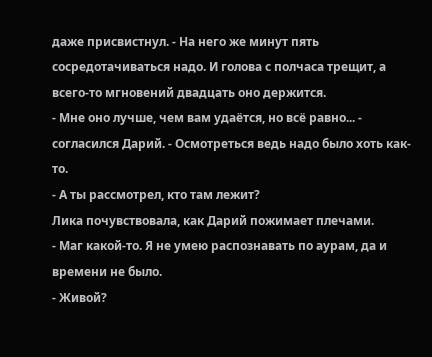даже присвистнул. - На него же минут пять сосредотачиваться надо. И голова с полчаса трещит, а всего-то мгновений двадцать оно держится.
- Мне оно лучше, чем вам удаётся, но всё равно... - согласился Дарий. - Осмотреться ведь надо было хоть как-то.
- А ты рассмотрел, кто там лежит?
Лика почувствовала, как Дарий пожимает плечами.
- Маг какой-то. Я не умею распознавать по аурам, да и времени не было.
- Живой?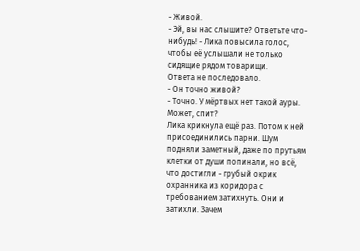- Живой.
- Эй, вы нас слышите? Ответьте что-нибудь! - Лика повысила голос, чтобы её услышали не только сидящие рядом товарищи.
Ответа не последовало.
- Он точно живой?
- Точно. У мёртвых нет такой ауры. Может, спит?
Лика крикнула ещё раз. Потом к ней присоединились парни. Шум подняли заметный, даже по прутьям клетки от души попинали, но всё, что достигли - грубый окрик охранника из коридора с требованием затихнуть. Они и затихли. Зачем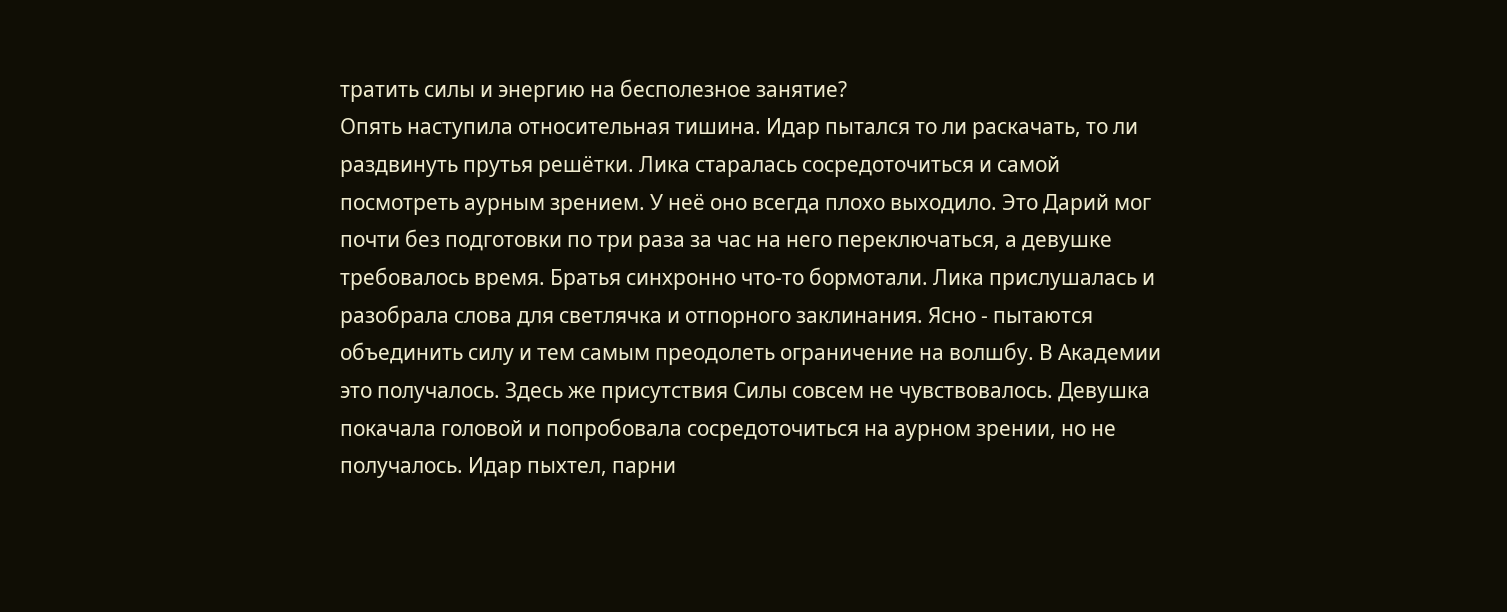тратить силы и энергию на бесполезное занятие?
Опять наступила относительная тишина. Идар пытался то ли раскачать, то ли раздвинуть прутья решётки. Лика старалась сосредоточиться и самой посмотреть аурным зрением. У неё оно всегда плохо выходило. Это Дарий мог почти без подготовки по три раза за час на него переключаться, а девушке требовалось время. Братья синхронно что-то бормотали. Лика прислушалась и разобрала слова для светлячка и отпорного заклинания. Ясно - пытаются объединить силу и тем самым преодолеть ограничение на волшбу. В Академии это получалось. Здесь же присутствия Силы совсем не чувствовалось. Девушка покачала головой и попробовала сосредоточиться на аурном зрении, но не получалось. Идар пыхтел, парни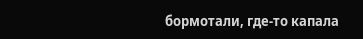бормотали, где-то капала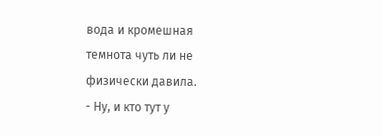вода и кромешная темнота чуть ли не физически давила.
- Ну, и кто тут у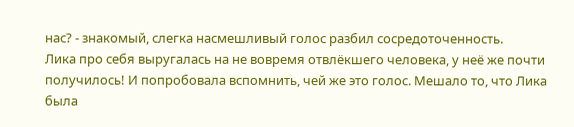нас? - знакомый, слегка насмешливый голос разбил сосредоточенность.
Лика про себя выругалась на не вовремя отвлёкшего человека, у неё же почти получилось! И попробовала вспомнить, чей же это голос. Мешало то, что Лика была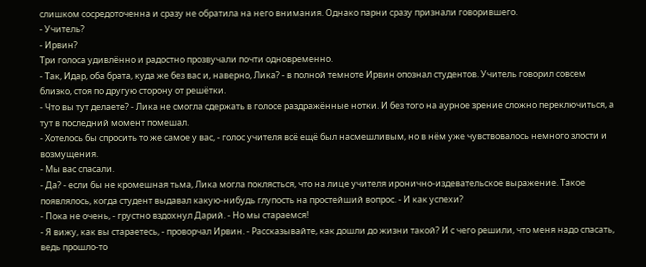слишком сосредоточенна и сразу не обратила на него внимания. Однако парни сразу признали говорившего.
- Учитель?
- Ирвин?
Три голоса удивлённо и радостно прозвучали почти одновременно.
- Так, Идар, оба брата, куда же без вас и, наверно, Лика? - в полной темноте Ирвин опознал студентов. Учитель говорил совсем близко, стоя по другую сторону от решётки.
- Что вы тут делаете? - Лика не смогла сдержать в голосе раздражённые нотки. И без того на аурное зрение сложно переключиться, а тут в последний момент помешал.
- Хотелось бы спросить то же самое у вас, - голос учителя всё ещё был насмешливым, но в нём уже чувствовалось немного злости и возмущения.
- Мы вас спасали.
- Да? - если бы не кромешная тьма, Лика могла поклясться, что на лице учителя иронично-издевательское выражение. Такое появлялось, когда студент выдавал какую-нибудь глупость на простейший вопрос. - И как успехи?
- Пока не очень, - грустно вздохнул Дарий. - Но мы стараемся!
- Я вижу, как вы стараетесь, - проворчал Ирвин. - Рассказывайте, как дошли до жизни такой? И с чего решили, что меня надо спасать, ведь прошло-то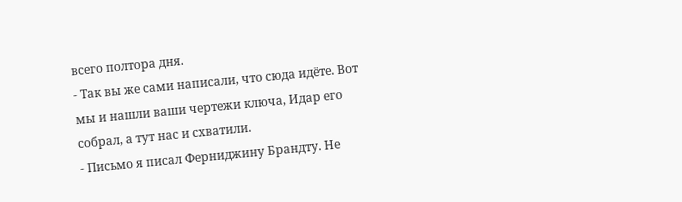всего полтора дня.
- Так вы же сами написали, что сюда идёте. Вот мы и нашли ваши чертежи ключа, Идар его собрал, а тут нас и схватили.
- Письмо я писал Ферниджину Брандту. Не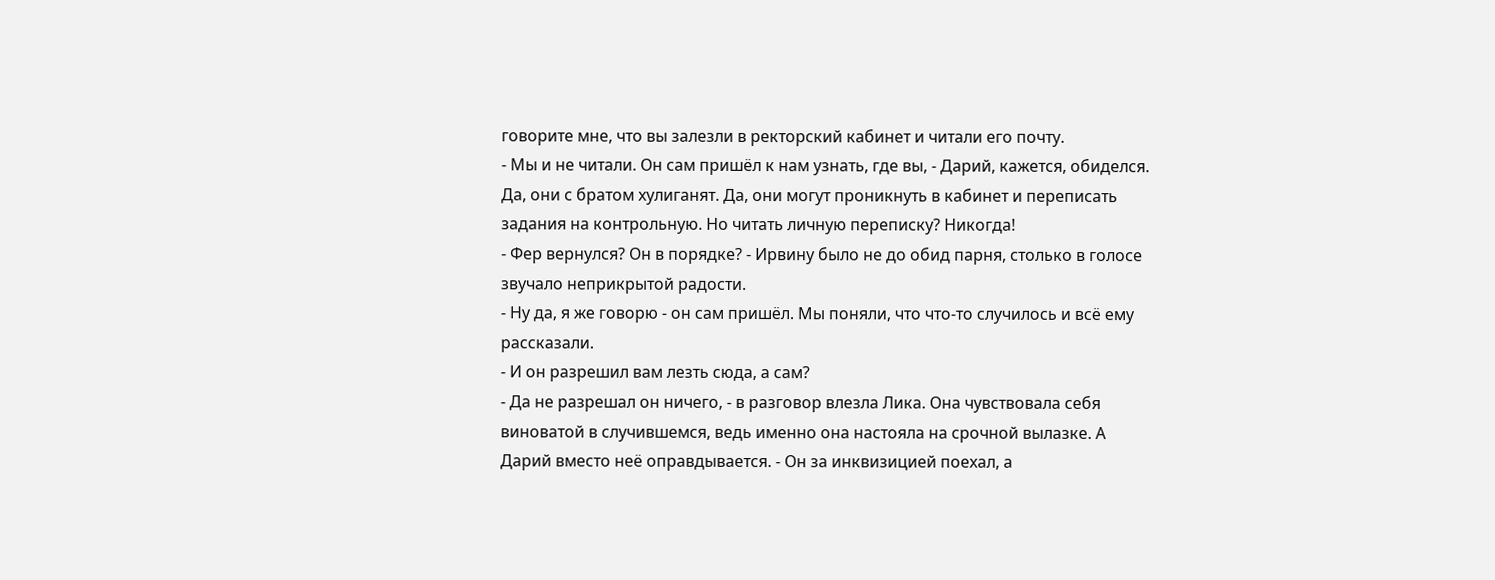говорите мне, что вы залезли в ректорский кабинет и читали его почту.
- Мы и не читали. Он сам пришёл к нам узнать, где вы, - Дарий, кажется, обиделся. Да, они с братом хулиганят. Да, они могут проникнуть в кабинет и переписать задания на контрольную. Но читать личную переписку? Никогда!
- Фер вернулся? Он в порядке? - Ирвину было не до обид парня, столько в голосе звучало неприкрытой радости.
- Ну да, я же говорю - он сам пришёл. Мы поняли, что что-то случилось и всё ему рассказали.
- И он разрешил вам лезть сюда, а сам?
- Да не разрешал он ничего, - в разговор влезла Лика. Она чувствовала себя виноватой в случившемся, ведь именно она настояла на срочной вылазке. А Дарий вместо неё оправдывается. - Он за инквизицией поехал, а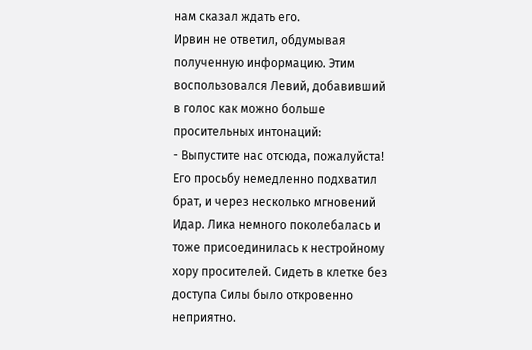нам сказал ждать его.
Ирвин не ответил, обдумывая полученную информацию. Этим воспользовался Левий, добавивший в голос как можно больше просительных интонаций:
- Выпустите нас отсюда, пожалуйста!
Его просьбу немедленно подхватил брат, и через несколько мгновений Идар. Лика немного поколебалась и тоже присоединилась к нестройному хору просителей. Сидеть в клетке без доступа Силы было откровенно неприятно.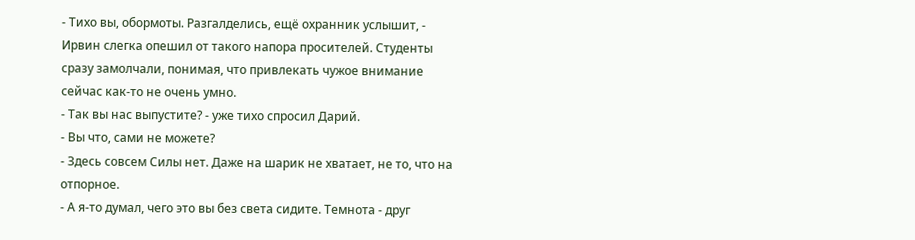- Тихо вы, обормоты. Разгалделись, ещё охранник услышит, - Ирвин слегка опешил от такого напора просителей. Студенты сразу замолчали, понимая, что привлекать чужое внимание сейчас как-то не очень умно.
- Так вы нас выпустите? - уже тихо спросил Дарий.
- Вы что, сами не можете?
- Здесь совсем Силы нет. Даже на шарик не хватает, не то, что на отпорное.
- А я-то думал, чего это вы без света сидите. Темнота - друг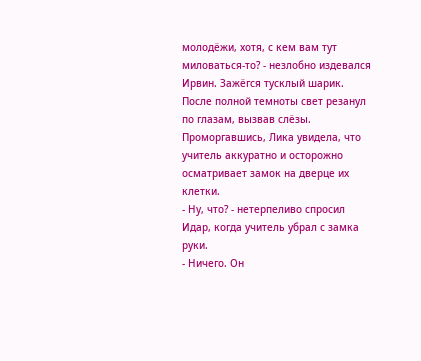молодёжи, хотя, с кем вам тут миловаться-то? - незлобно издевался Ирвин. Зажёгся тусклый шарик. После полной темноты свет резанул по глазам, вызвав слёзы. Проморгавшись, Лика увидела, что учитель аккуратно и осторожно осматривает замок на дверце их клетки.
- Ну, что? - нетерпеливо спросил Идар, когда учитель убрал с замка руки.
- Ничего. Он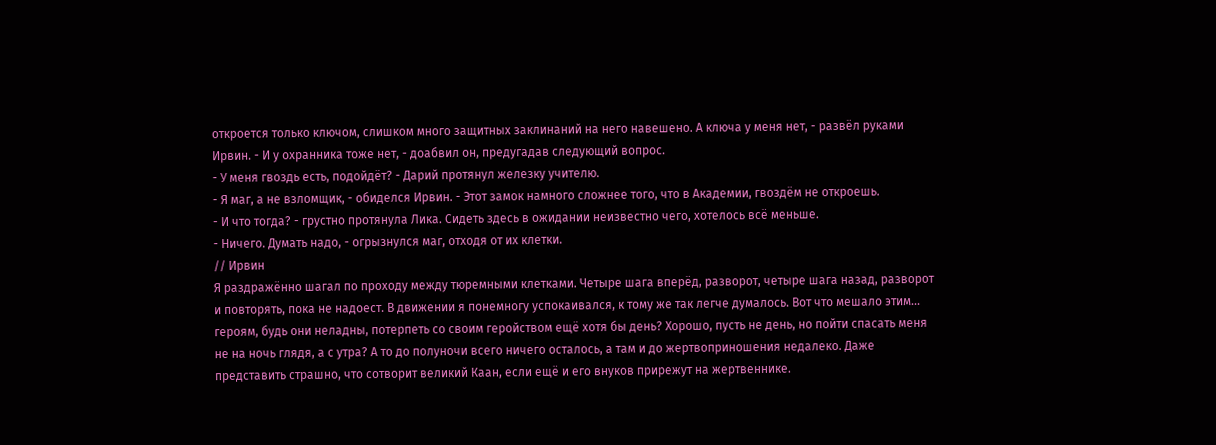откроется только ключом, слишком много защитных заклинаний на него навешено. А ключа у меня нет, - развёл руками Ирвин. - И у охранника тоже нет, - доабвил он, предугадав следующий вопрос.
- У меня гвоздь есть, подойдёт? - Дарий протянул железку учителю.
- Я маг, а не взломщик, - обиделся Ирвин. - Этот замок намного сложнее того, что в Академии, гвоздём не откроешь.
- И что тогда? - грустно протянула Лика. Сидеть здесь в ожидании неизвестно чего, хотелось всё меньше.
- Ничего. Думать надо, - огрызнулся маг, отходя от их клетки.
// Ирвин
Я раздражённо шагал по проходу между тюремными клетками. Четыре шага вперёд, разворот, четыре шага назад, разворот и повторять, пока не надоест. В движении я понемногу успокаивался, к тому же так легче думалось. Вот что мешало этим... героям, будь они неладны, потерпеть со своим геройством ещё хотя бы день? Хорошо, пусть не день, но пойти спасать меня не на ночь глядя, а с утра? А то до полуночи всего ничего осталось, а там и до жертвоприношения недалеко. Даже представить страшно, что сотворит великий Каан, если ещё и его внуков прирежут на жертвеннике.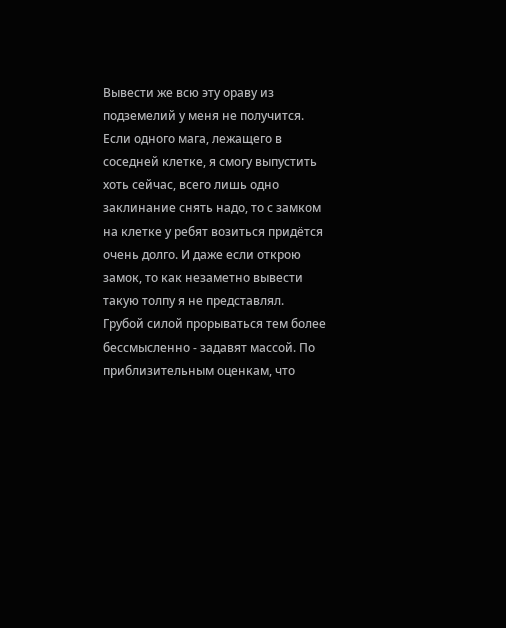Вывести же всю эту ораву из подземелий у меня не получится. Если одного мага, лежащего в соседней клетке, я смогу выпустить хоть сейчас, всего лишь одно заклинание снять надо, то с замком на клетке у ребят возиться придётся очень долго. И даже если открою замок, то как незаметно вывести такую толпу я не представлял. Грубой силой прорываться тем более бессмысленно - задавят массой. По приблизительным оценкам, что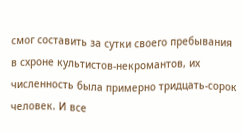смог составить за сутки своего пребывания в схроне культистов-некромантов, их численность была примерно тридцать-сорок человек. И все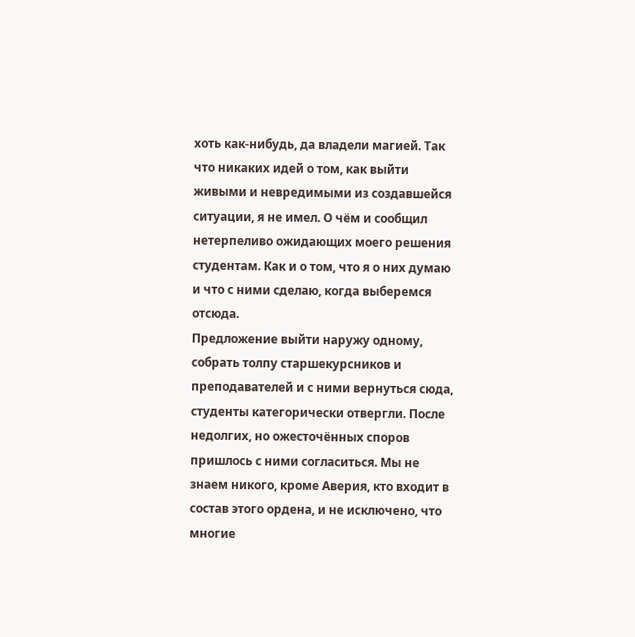хоть как-нибудь, да владели магией. Так что никаких идей о том, как выйти живыми и невредимыми из создавшейся ситуации, я не имел. О чём и сообщил нетерпеливо ожидающих моего решения студентам. Как и о том, что я о них думаю и что с ними сделаю, когда выберемся отсюда.
Предложение выйти наружу одному, собрать толпу старшекурсников и преподавателей и с ними вернуться сюда, студенты категорически отвергли. После недолгих, но ожесточённых споров пришлось с ними согласиться. Мы не знаем никого, кроме Аверия, кто входит в состав этого ордена, и не исключено, что многие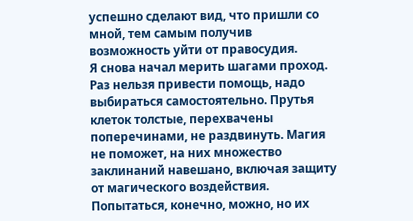успешно сделают вид, что пришли со мной, тем самым получив возможность уйти от правосудия.
Я снова начал мерить шагами проход. Раз нельзя привести помощь, надо выбираться самостоятельно. Прутья клеток толстые, перехвачены поперечинами, не раздвинуть. Магия не поможет, на них множество заклинаний навешано, включая защиту от магического воздействия. Попытаться, конечно, можно, но их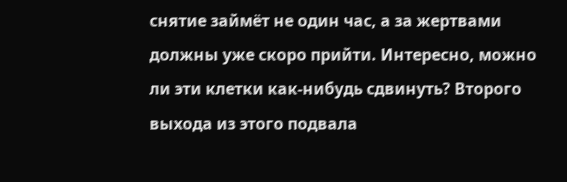снятие займёт не один час, а за жертвами должны уже скоро прийти. Интересно, можно ли эти клетки как-нибудь сдвинуть? Второго выхода из этого подвала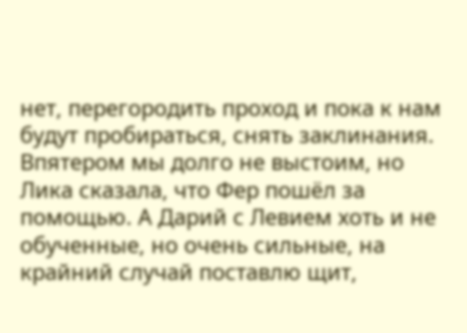нет, перегородить проход и пока к нам будут пробираться, снять заклинания. Впятером мы долго не выстоим, но Лика сказала, что Фер пошёл за помощью. А Дарий с Левием хоть и не обученные, но очень сильные, на крайний случай поставлю щит,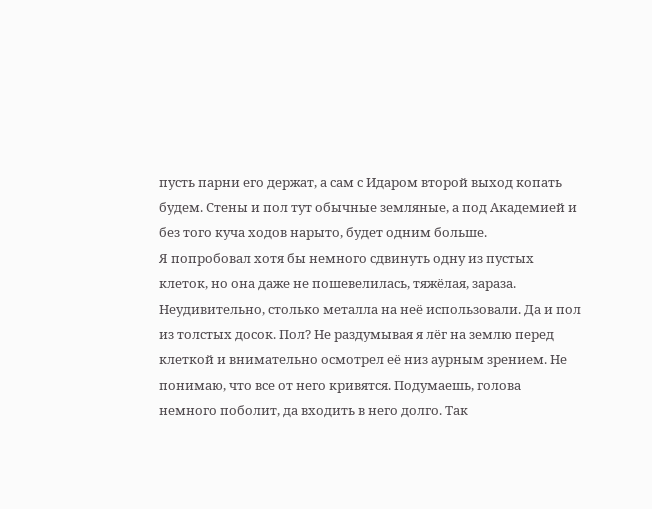пусть парни его держат, а сам с Идаром второй выход копать будем. Стены и пол тут обычные земляные, а под Академией и без того куча ходов нарыто, будет одним больше.
Я попробовал хотя бы немного сдвинуть одну из пустых клеток, но она даже не пошевелилась, тяжёлая, зараза. Неудивительно, столько металла на неё использовали. Да и пол из толстых досок. Пол? Не раздумывая я лёг на землю перед клеткой и внимательно осмотрел её низ аурным зрением. Не понимаю, что все от него кривятся. Подумаешь, голова немного поболит, да входить в него долго. Так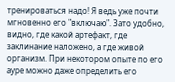тренироваться надо! Я ведь уже почти мгновенно его "включаю". Зато удобно, видно, где какой артефакт, где заклинание наложено, а где живой организм. При некотором опыте по его ауре можно даже определить его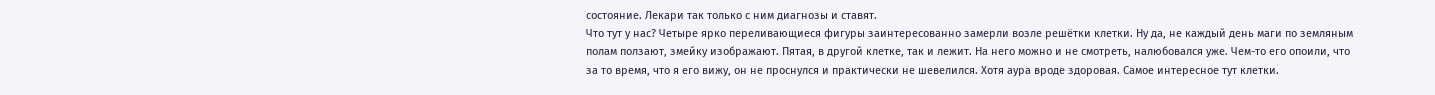состояние. Лекари так только с ним диагнозы и ставят.
Что тут у нас? Четыре ярко переливающиеся фигуры заинтересованно замерли возле решётки клетки. Ну да, не каждый день маги по земляным полам ползают, змейку изображают. Пятая, в другой клетке, так и лежит. На него можно и не смотреть, налюбовался уже. Чем-то его опоили, что за то время, что я его вижу, он не проснулся и практически не шевелился. Хотя аура вроде здоровая. Самое интересное тут клетки.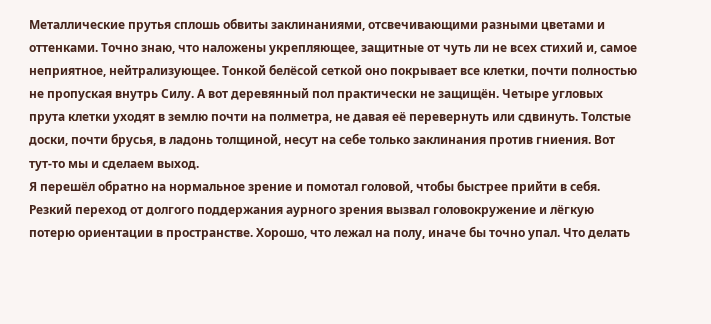Металлические прутья сплошь обвиты заклинаниями, отсвечивающими разными цветами и оттенками. Точно знаю, что наложены укрепляющее, защитные от чуть ли не всех стихий и, самое неприятное, нейтрализующее. Тонкой белёсой сеткой оно покрывает все клетки, почти полностью не пропуская внутрь Силу. А вот деревянный пол практически не защищён. Четыре угловых прута клетки уходят в землю почти на полметра, не давая её перевернуть или сдвинуть. Толстые доски, почти брусья, в ладонь толщиной, несут на себе только заклинания против гниения. Вот тут-то мы и сделаем выход.
Я перешёл обратно на нормальное зрение и помотал головой, чтобы быстрее прийти в себя. Резкий переход от долгого поддержания аурного зрения вызвал головокружение и лёгкую потерю ориентации в пространстве. Хорошо, что лежал на полу, иначе бы точно упал. Что делать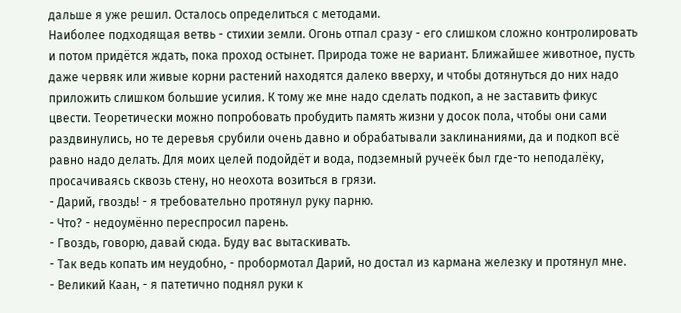дальше я уже решил. Осталось определиться с методами.
Наиболее подходящая ветвь - стихии земли. Огонь отпал сразу - его слишком сложно контролировать и потом придётся ждать, пока проход остынет. Природа тоже не вариант. Ближайшее животное, пусть даже червяк или живые корни растений находятся далеко вверху, и чтобы дотянуться до них надо приложить слишком большие усилия. К тому же мне надо сделать подкоп, а не заставить фикус цвести. Теоретически можно попробовать пробудить память жизни у досок пола, чтобы они сами раздвинулись, но те деревья срубили очень давно и обрабатывали заклинаниями, да и подкоп всё равно надо делать. Для моих целей подойдёт и вода, подземный ручеёк был где-то неподалёку, просачиваясь сквозь стену, но неохота возиться в грязи.
- Дарий, гвоздь! - я требовательно протянул руку парню.
- Что? - недоумённо переспросил парень.
- Гвоздь, говорю, давай сюда. Буду вас вытаскивать.
- Так ведь копать им неудобно, - пробормотал Дарий, но достал из кармана железку и протянул мне.
- Великий Каан, - я патетично поднял руки к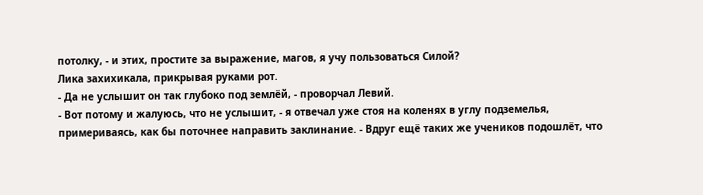потолку, - и этих, простите за выражение, магов, я учу пользоваться Силой?
Лика захихикала, прикрывая руками рот.
- Да не услышит он так глубоко под землёй, - проворчал Левий.
- Вот потому и жалуюсь, что не услышит, - я отвечал уже стоя на коленях в углу подземелья, примериваясь, как бы поточнее направить заклинание. - Вдруг ещё таких же учеников подошлёт, что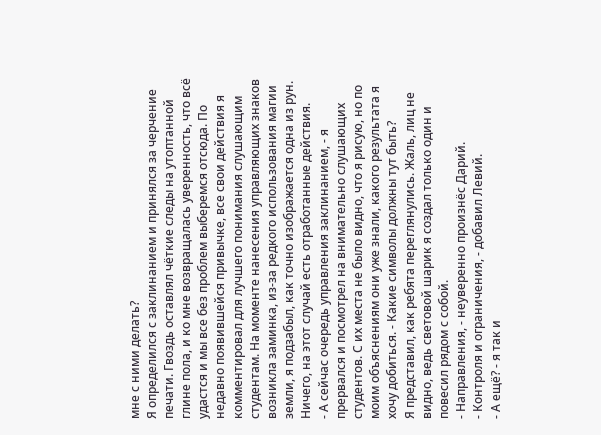мне с ними делать?
Я определился с заклинанием и принялся за черчение печати. Гвоздь оставлял чёткие следы на утоптанной глине пола, и ко мне возвращалась уверенность, что всё удастся и мы все без проблем выберемся отсюда. По недавно появившейся привычке, все свои действия я комментировал для лучшего понимания слушающим студентам. На моменте нанесения управляющих знаков возникла заминка, из-за редкого использования магии земли, я подзабыл, как точно изображается одна из рун. Ничего, на этот случай есть отработанные действия.
- А сейчас очередь управления заклинанием, - я прервался и посмотрел на внимательно слушающих студентов. С их места не было видно, что я рисую, но по моим объяснениям они уже знали, какого результата я хочу добиться. - Какие символы должны тут быть?
Я представил, как ребята переглянулись. Жаль, лиц не видно, ведь световой шарик я создал только один и повесил рядом с собой.
- Направления, - неуверенно произнёс Дарий.
- Контроля и ограничения, - добавил Левий.
- А ещё? - я так и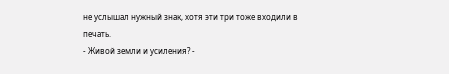не услышал нужный знак, хотя эти три тоже входили в печать.
- Живой земли и усиления? -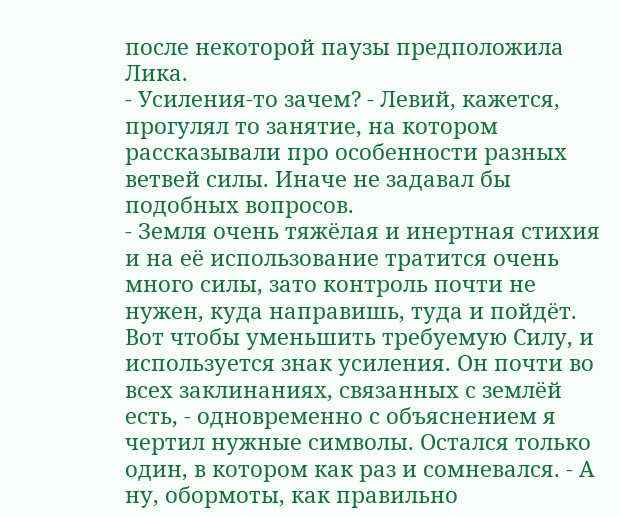после некоторой паузы предположила Лика.
- Усиления-то зачем? - Левий, кажется, прогулял то занятие, на котором рассказывали про особенности разных ветвей силы. Иначе не задавал бы подобных вопросов.
- Земля очень тяжёлая и инертная стихия и на её использование тратится очень много силы, зато контроль почти не нужен, куда направишь, туда и пойдёт. Вот чтобы уменьшить требуемую Силу, и используется знак усиления. Он почти во всех заклинаниях, связанных с землёй есть, - одновременно с объяснением я чертил нужные символы. Остался только один, в котором как раз и сомневался. - А ну, обормоты, как правильно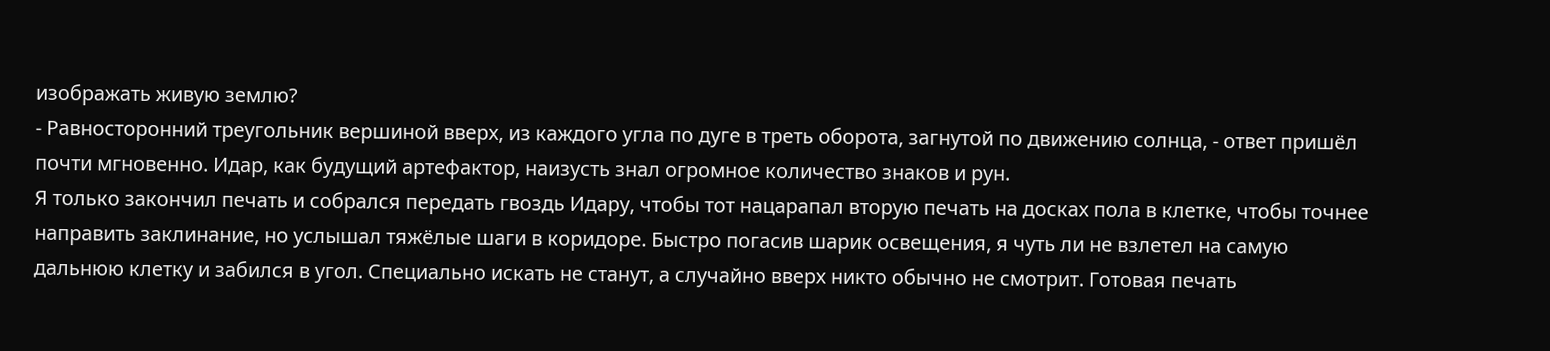изображать живую землю?
- Равносторонний треугольник вершиной вверх, из каждого угла по дуге в треть оборота, загнутой по движению солнца, - ответ пришёл почти мгновенно. Идар, как будущий артефактор, наизусть знал огромное количество знаков и рун.
Я только закончил печать и собрался передать гвоздь Идару, чтобы тот нацарапал вторую печать на досках пола в клетке, чтобы точнее направить заклинание, но услышал тяжёлые шаги в коридоре. Быстро погасив шарик освещения, я чуть ли не взлетел на самую дальнюю клетку и забился в угол. Специально искать не станут, а случайно вверх никто обычно не смотрит. Готовая печать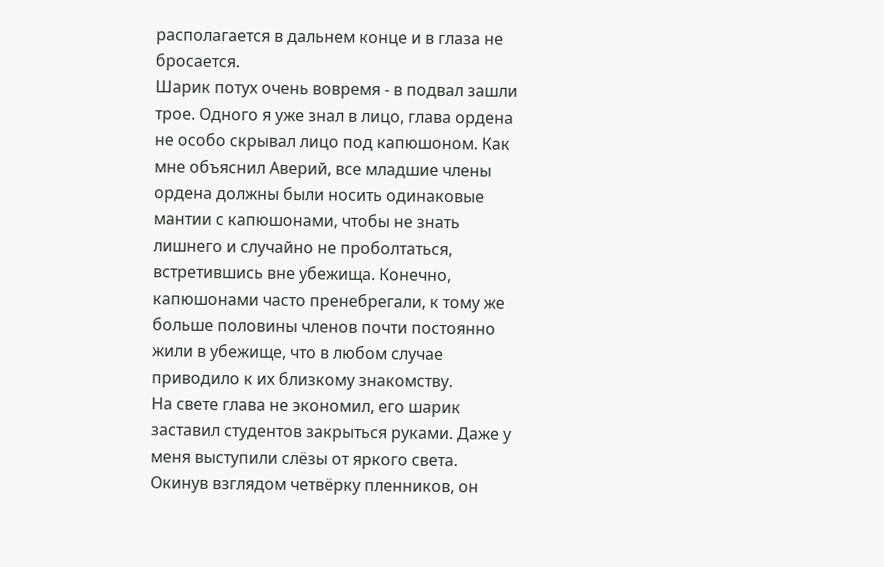располагается в дальнем конце и в глаза не бросается.
Шарик потух очень вовремя - в подвал зашли трое. Одного я уже знал в лицо, глава ордена не особо скрывал лицо под капюшоном. Как мне объяснил Аверий, все младшие члены ордена должны были носить одинаковые мантии с капюшонами, чтобы не знать лишнего и случайно не проболтаться, встретившись вне убежища. Конечно, капюшонами часто пренебрегали, к тому же больше половины членов почти постоянно жили в убежище, что в любом случае приводило к их близкому знакомству.
На свете глава не экономил, его шарик заставил студентов закрыться руками. Даже у меня выступили слёзы от яркого света. Окинув взглядом четвёрку пленников, он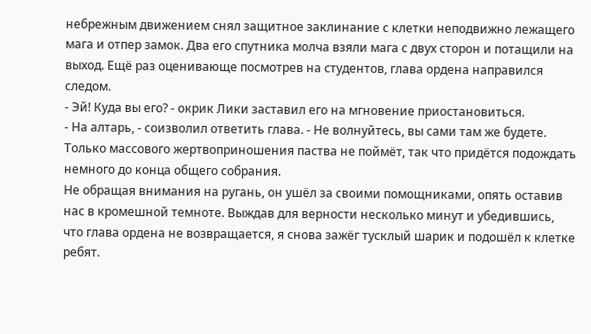небрежным движением снял защитное заклинание с клетки неподвижно лежащего мага и отпер замок. Два его спутника молча взяли мага с двух сторон и потащили на выход. Ещё раз оценивающе посмотрев на студентов, глава ордена направился следом.
- Эй! Куда вы его? - окрик Лики заставил его на мгновение приостановиться.
- На алтарь, - соизволил ответить глава. - Не волнуйтесь, вы сами там же будете. Только массового жертвоприношения паства не поймёт, так что придётся подождать немного до конца общего собрания.
Не обращая внимания на ругань, он ушёл за своими помощниками, опять оставив нас в кромешной темноте. Выждав для верности несколько минут и убедившись, что глава ордена не возвращается, я снова зажёг тусклый шарик и подошёл к клетке ребят.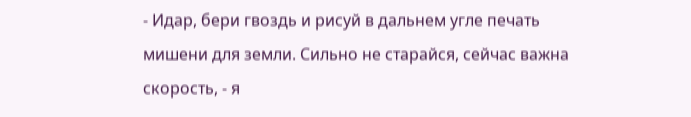- Идар, бери гвоздь и рисуй в дальнем угле печать мишени для земли. Сильно не старайся, сейчас важна скорость, - я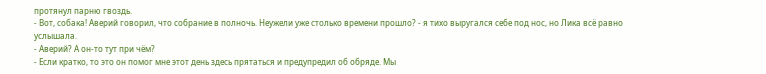протянул парню гвоздь.
- Вот, собака! Аверий говорил, что собрание в полночь. Неужели уже столько времени прошло? - я тихо выругался себе под нос, но Лика всё равно услышала.
- Аверий? А он-то тут при чём?
- Если кратко, то это он помог мне этот день здесь прятаться и предупредил об обряде. Мы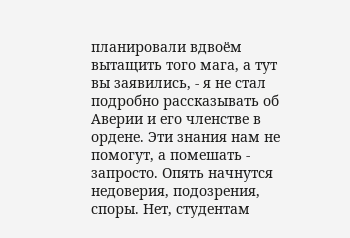планировали вдвоём вытащить того мага, а тут вы заявились, - я не стал подробно рассказывать об Аверии и его членстве в ордене. Эти знания нам не помогут, а помешать - запросто. Опять начнутся недоверия, подозрения, споры. Нет, студентам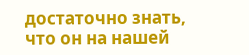достаточно знать, что он на нашей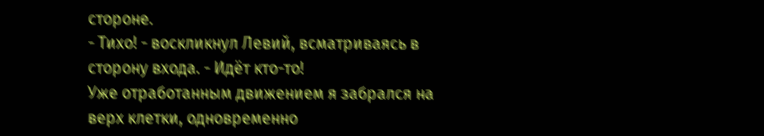стороне.
- Тихо! - воскликнул Левий, всматриваясь в сторону входа. - Идёт кто-то!
Уже отработанным движением я забрался на верх клетки, одновременно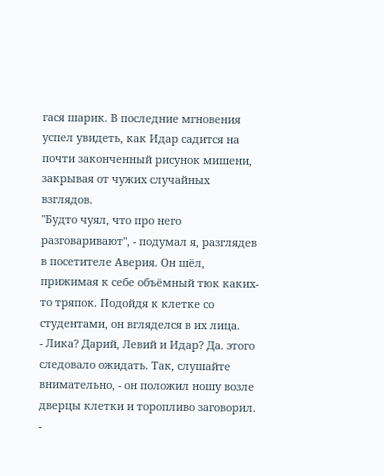гася шарик. В последние мгновения успел увидеть, как Идар садится на почти законченный рисунок мишени, закрывая от чужих случайных взглядов.
"Будто чуял, что про него разговаривают", - подумал я, разглядев в посетителе Аверия. Он шёл, прижимая к себе объёмный тюк каких-то тряпок. Подойдя к клетке со студентами, он вгляделся в их лица.
- Лика? Дарий, Левий и Идар? Да. этого следовало ожидать. Так, слушайте внимательно, - он положил ношу возле дверцы клетки и торопливо заговорил. -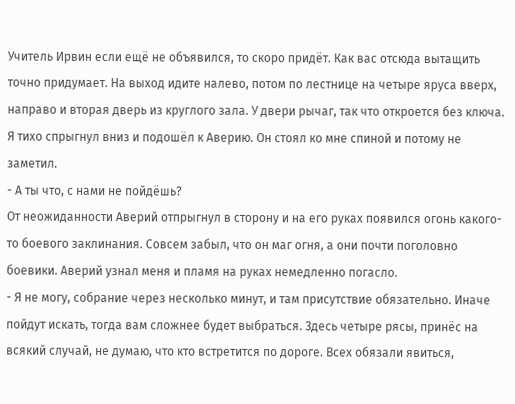Учитель Ирвин если ещё не объявился, то скоро придёт. Как вас отсюда вытащить точно придумает. На выход идите налево, потом по лестнице на четыре яруса вверх, направо и вторая дверь из круглого зала. У двери рычаг, так что откроется без ключа.
Я тихо спрыгнул вниз и подошёл к Аверию. Он стоял ко мне спиной и потому не заметил.
- А ты что, с нами не пойдёшь?
От неожиданности Аверий отпрыгнул в сторону и на его руках появился огонь какого-то боевого заклинания. Совсем забыл, что он маг огня, а они почти поголовно боевики. Аверий узнал меня и пламя на руках немедленно погасло.
- Я не могу, собрание через несколько минут, и там присутствие обязательно. Иначе пойдут искать, тогда вам сложнее будет выбраться. Здесь четыре рясы, принёс на всякий случай, не думаю, что кто встретится по дороге. Всех обязали явиться,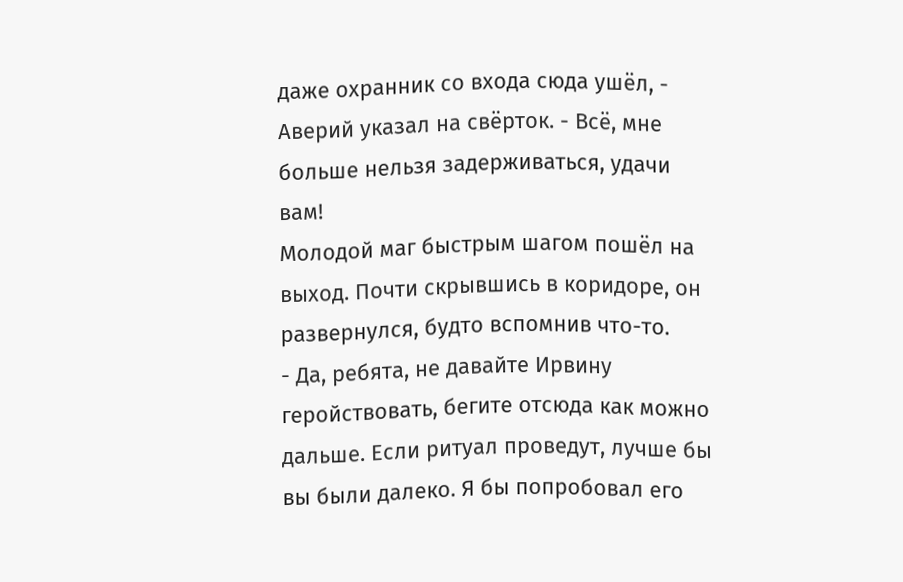даже охранник со входа сюда ушёл, - Аверий указал на свёрток. - Всё, мне больше нельзя задерживаться, удачи вам!
Молодой маг быстрым шагом пошёл на выход. Почти скрывшись в коридоре, он развернулся, будто вспомнив что-то.
- Да, ребята, не давайте Ирвину геройствовать, бегите отсюда как можно дальше. Если ритуал проведут, лучше бы вы были далеко. Я бы попробовал его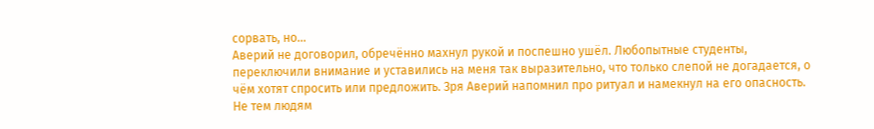сорвать, но...
Аверий не договорил, обречённо махнул рукой и поспешно ушёл. Любопытные студенты, переключили внимание и уставились на меня так выразительно, что только слепой не догадается, о чём хотят спросить или предложить. Зря Аверий напомнил про ритуал и намекнул на его опасность. Не тем людям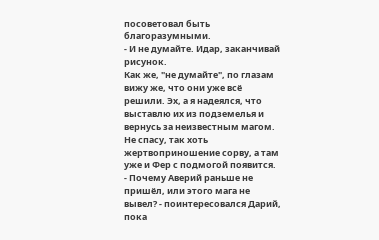посоветовал быть благоразумными.
- И не думайте. Идар, заканчивай рисунок.
Как же, "не думайте", по глазам вижу же, что они уже всё решили. Эх, а я надеялся, что выставлю их из подземелья и вернусь за неизвестным магом. Не спасу, так хоть жертвоприношение сорву, а там уже и Фер с подмогой появится.
- Почему Аверий раньше не пришёл, или этого мага не вывел? - поинтересовался Дарий, пока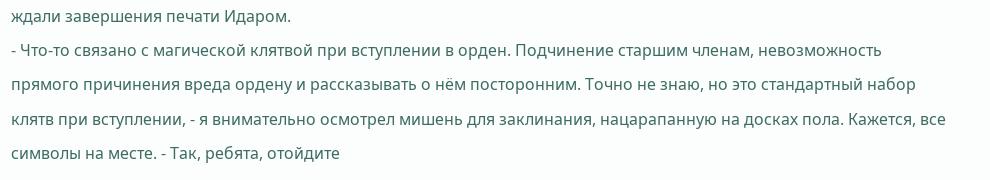ждали завершения печати Идаром.
- Что-то связано с магической клятвой при вступлении в орден. Подчинение старшим членам, невозможность прямого причинения вреда ордену и рассказывать о нём посторонним. Точно не знаю, но это стандартный набор клятв при вступлении, - я внимательно осмотрел мишень для заклинания, нацарапанную на досках пола. Кажется, все символы на месте. - Так, ребята, отойдите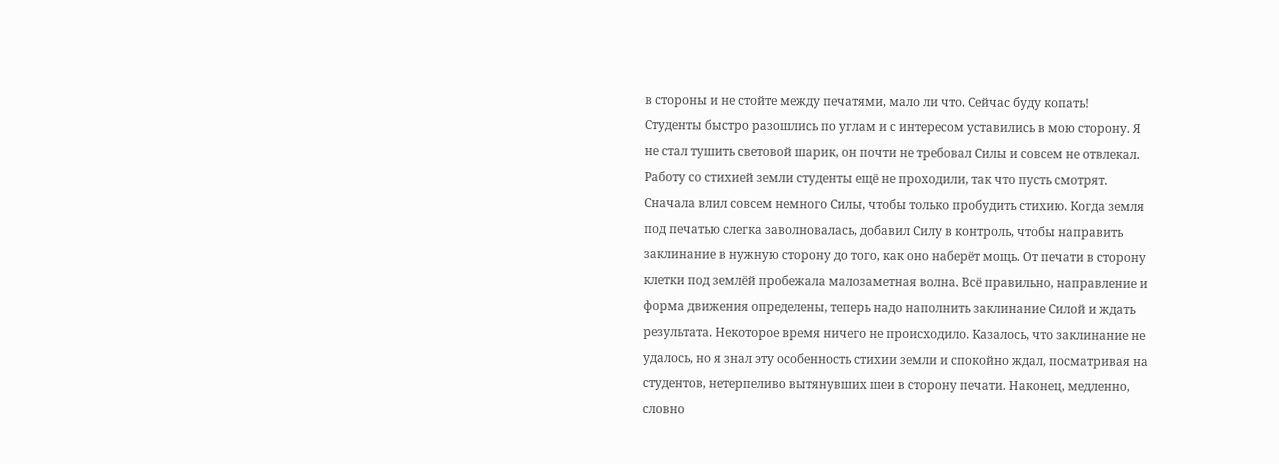в стороны и не стойте между печатями, мало ли что. Сейчас буду копать!
Студенты быстро разошлись по углам и с интересом уставились в мою сторону. Я не стал тушить световой шарик, он почти не требовал Силы и совсем не отвлекал. Работу со стихией земли студенты ещё не проходили, так что пусть смотрят.
Сначала влил совсем немного Силы, чтобы только пробудить стихию. Когда земля под печатью слегка заволновалась, добавил Силу в контроль, чтобы направить заклинание в нужную сторону до того, как оно наберёт мощь. От печати в сторону клетки под землёй пробежала малозаметная волна. Всё правильно, направление и форма движения определены, теперь надо наполнить заклинание Силой и ждать результата. Некоторое время ничего не происходило. Казалось, что заклинание не удалось, но я знал эту особенность стихии земли и спокойно ждал, посматривая на студентов, нетерпеливо вытянувших шеи в сторону печати. Наконец, медленно, словно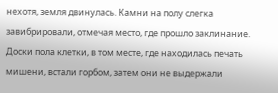нехотя, земля двинулась. Камни на полу слегка завибрировали, отмечая место, где прошло заклинание. Доски пола клетки, в том месте, где находилась печать мишени, встали горбом, затем они не выдержали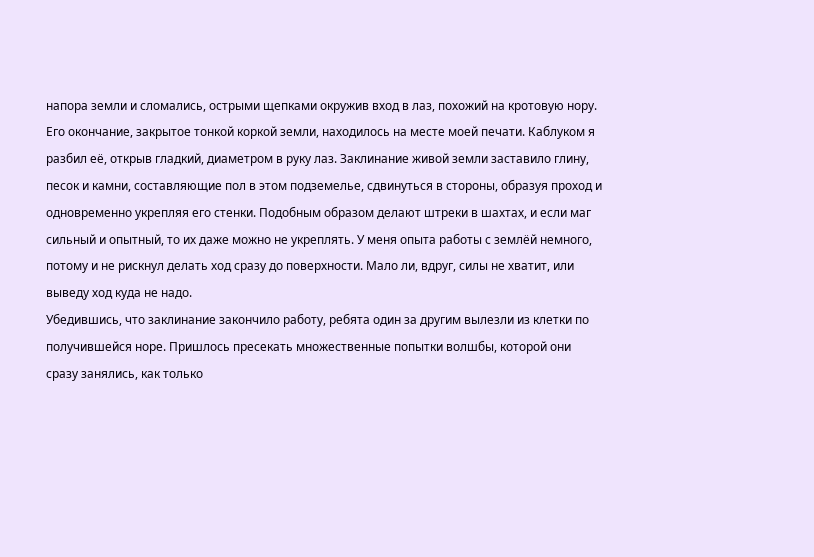напора земли и сломались, острыми щепками окружив вход в лаз, похожий на кротовую нору. Его окончание, закрытое тонкой коркой земли, находилось на месте моей печати. Каблуком я разбил её, открыв гладкий, диаметром в руку лаз. Заклинание живой земли заставило глину, песок и камни, составляющие пол в этом подземелье, сдвинуться в стороны, образуя проход и одновременно укрепляя его стенки. Подобным образом делают штреки в шахтах, и если маг сильный и опытный, то их даже можно не укреплять. У меня опыта работы с землёй немного, потому и не рискнул делать ход сразу до поверхности. Мало ли, вдруг, силы не хватит, или выведу ход куда не надо.
Убедившись, что заклинание закончило работу, ребята один за другим вылезли из клетки по получившейся норе. Пришлось пресекать множественные попытки волшбы, которой они сразу занялись, как только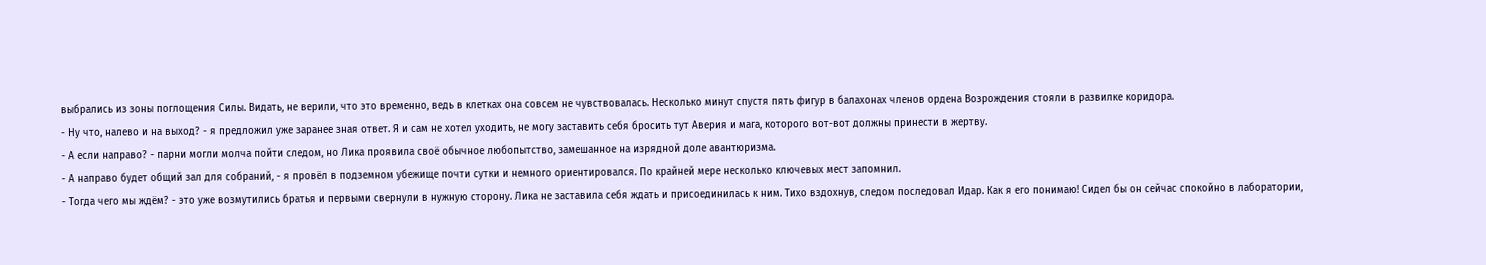выбрались из зоны поглощения Силы. Видать, не верили, что это временно, ведь в клетках она совсем не чувствовалась. Несколько минут спустя пять фигур в балахонах членов ордена Возрождения стояли в развилке коридора.
- Ну что, налево и на выход? - я предложил уже заранее зная ответ. Я и сам не хотел уходить, не могу заставить себя бросить тут Аверия и мага, которого вот-вот должны принести в жертву.
- А если направо? - парни могли молча пойти следом, но Лика проявила своё обычное любопытство, замешанное на изрядной доле авантюризма.
- А направо будет общий зал для собраний, - я провёл в подземном убежище почти сутки и немного ориентировался. По крайней мере несколько ключевых мест запомнил.
- Тогда чего мы ждём? - это уже возмутились братья и первыми свернули в нужную сторону. Лика не заставила себя ждать и присоединилась к ним. Тихо вздохнув, следом последовал Идар. Как я его понимаю! Сидел бы он сейчас спокойно в лаборатории,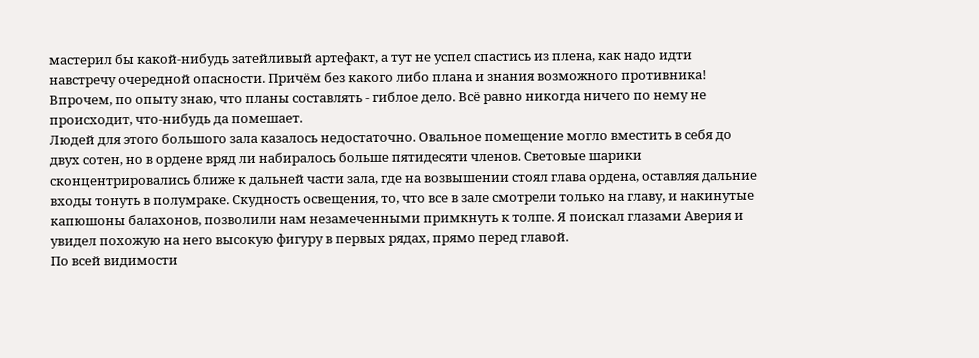мастерил бы какой-нибудь затейливый артефакт, а тут не успел спастись из плена, как надо идти навстречу очередной опасности. Причём без какого либо плана и знания возможного противника! Впрочем, по опыту знаю, что планы составлять - гиблое дело. Всё равно никогда ничего по нему не происходит, что-нибудь да помешает.
Людей для этого большого зала казалось недостаточно. Овальное помещение могло вместить в себя до двух сотен, но в ордене вряд ли набиралось больше пятидесяти членов. Световые шарики сконцентрировались ближе к дальней части зала, где на возвышении стоял глава ордена, оставляя дальние входы тонуть в полумраке. Скудность освещения, то, что все в зале смотрели только на главу, и накинутые капюшоны балахонов, позволили нам незамеченными примкнуть к толпе. Я поискал глазами Аверия и увидел похожую на него высокую фигуру в первых рядах, прямо перед главой.
По всей видимости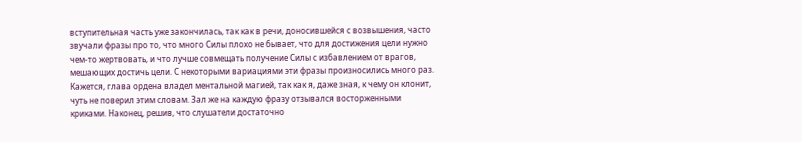вступительная часть уже закончилась, так как в речи, доносившейся с возвышения, часто звучали фразы про то, что много Силы плохо не бывает, что для достижения цели нужно чем-то жертвовать, и что лучше совмещать получение Силы с избавлением от врагов, мешающих достичь цели. С некоторыми вариациями эти фразы произносились много раз. Кажется, глава ордена владел ментальной магией, так как я, даже зная, к чему он клонит, чуть не поверил этим словам. Зал же на каждую фразу отзывался восторженными криками. Наконец, решив, что слушатели достаточно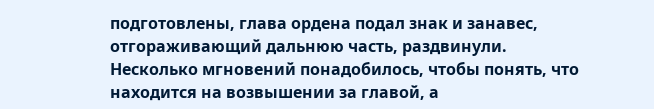подготовлены, глава ордена подал знак и занавес, отгораживающий дальнюю часть, раздвинули. Несколько мгновений понадобилось, чтобы понять, что находится на возвышении за главой, а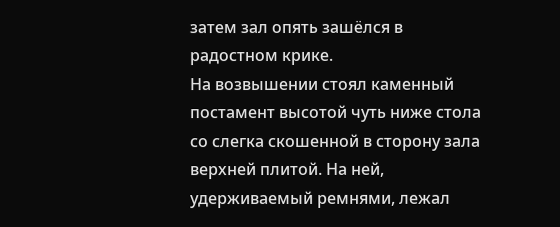затем зал опять зашёлся в радостном крике.
На возвышении стоял каменный постамент высотой чуть ниже стола со слегка скошенной в сторону зала верхней плитой. На ней, удерживаемый ремнями, лежал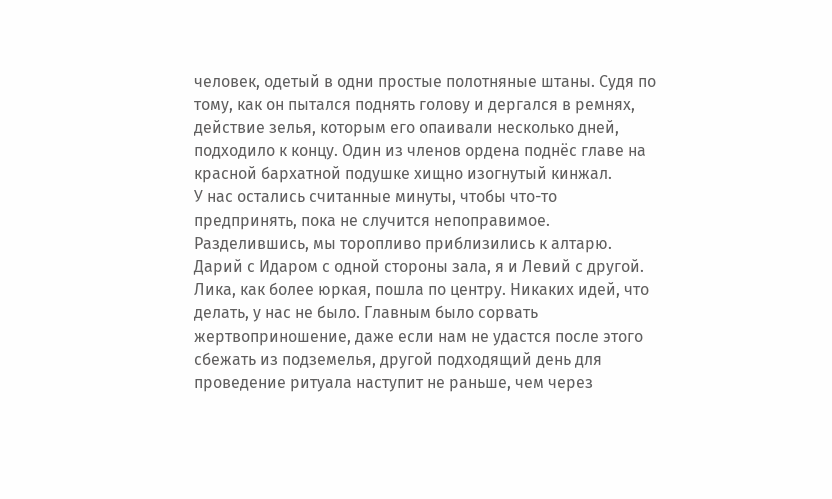человек, одетый в одни простые полотняные штаны. Судя по тому, как он пытался поднять голову и дергался в ремнях, действие зелья, которым его опаивали несколько дней, подходило к концу. Один из членов ордена поднёс главе на красной бархатной подушке хищно изогнутый кинжал.
У нас остались считанные минуты, чтобы что-то предпринять, пока не случится непоправимое. Разделившись, мы торопливо приблизились к алтарю. Дарий с Идаром с одной стороны зала, я и Левий с другой. Лика, как более юркая, пошла по центру. Никаких идей, что делать, у нас не было. Главным было сорвать жертвоприношение, даже если нам не удастся после этого сбежать из подземелья, другой подходящий день для проведение ритуала наступит не раньше, чем через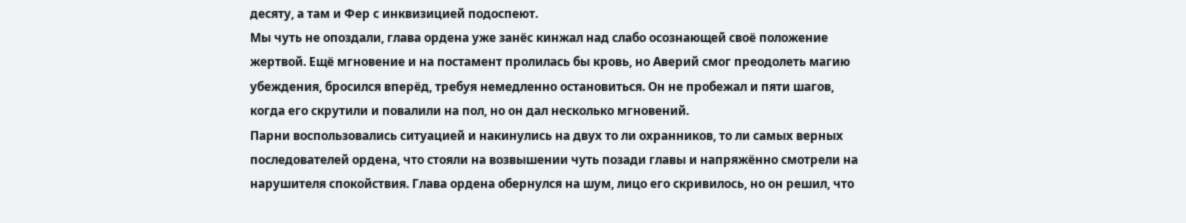десяту, а там и Фер с инквизицией подоспеют.
Мы чуть не опоздали, глава ордена уже занёс кинжал над слабо осознающей своё положение жертвой. Ещё мгновение и на постамент пролилась бы кровь, но Аверий смог преодолеть магию убеждения, бросился вперёд, требуя немедленно остановиться. Он не пробежал и пяти шагов, когда его скрутили и повалили на пол, но он дал несколько мгновений.
Парни воспользовались ситуацией и накинулись на двух то ли охранников, то ли самых верных последователей ордена, что стояли на возвышении чуть позади главы и напряжённо смотрели на нарушителя спокойствия. Глава ордена обернулся на шум, лицо его скривилось, но он решил, что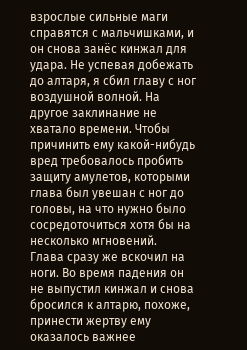взрослые сильные маги справятся с мальчишками, и он снова занёс кинжал для удара. Не успевая добежать до алтаря, я сбил главу с ног воздушной волной. На другое заклинание не хватало времени. Чтобы причинить ему какой-нибудь вред требовалось пробить защиту амулетов, которыми глава был увешан с ног до головы, на что нужно было сосредоточиться хотя бы на несколько мгновений.
Глава сразу же вскочил на ноги. Во время падения он не выпустил кинжал и снова бросился к алтарю, похоже, принести жертву ему оказалось важнее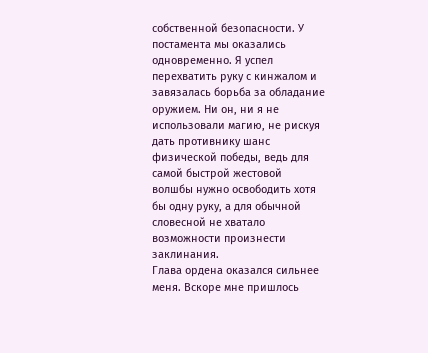собственной безопасности. У постамента мы оказались одновременно. Я успел перехватить руку с кинжалом и завязалась борьба за обладание оружием. Ни он, ни я не использовали магию, не рискуя дать противнику шанс физической победы, ведь для самой быстрой жестовой волшбы нужно освободить хотя бы одну руку, а для обычной словесной не хватало возможности произнести заклинания.
Глава ордена оказался сильнее меня. Вскоре мне пришлось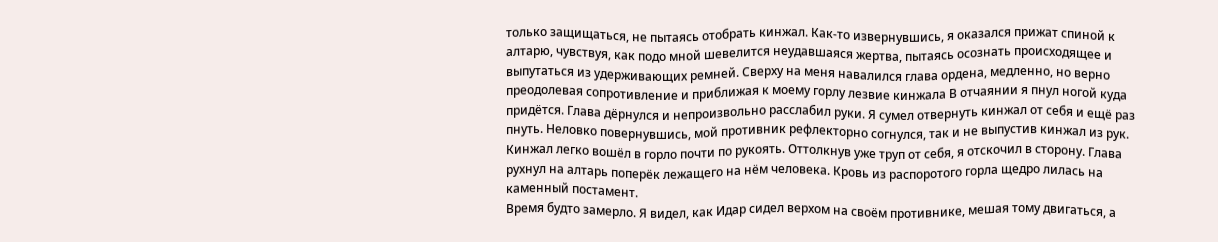только защищаться, не пытаясь отобрать кинжал. Как-то извернувшись, я оказался прижат спиной к алтарю, чувствуя, как подо мной шевелится неудавшаяся жертва, пытаясь осознать происходящее и выпутаться из удерживающих ремней. Сверху на меня навалился глава ордена, медленно, но верно преодолевая сопротивление и приближая к моему горлу лезвие кинжала В отчаянии я пнул ногой куда придётся. Глава дёрнулся и непроизвольно расслабил руки. Я сумел отвернуть кинжал от себя и ещё раз пнуть. Неловко повернувшись, мой противник рефлекторно согнулся, так и не выпустив кинжал из рук. Кинжал легко вошёл в горло почти по рукоять. Оттолкнув уже труп от себя, я отскочил в сторону. Глава рухнул на алтарь поперёк лежащего на нём человека. Кровь из распоротого горла щедро лилась на каменный постамент.
Время будто замерло. Я видел, как Идар сидел верхом на своём противнике, мешая тому двигаться, а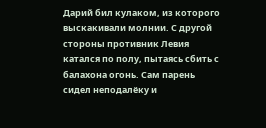Дарий бил кулаком, из которого выскакивали молнии. С другой стороны противник Левия катался по полу, пытаясь сбить с балахона огонь. Сам парень сидел неподалёку и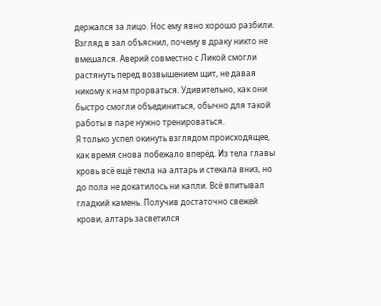держался за лицо. Нос ему явно хорошо разбили. Взгляд в зал объяснил, почему в драку никто не вмешался. Аверий совместно с Ликой смогли растянуть перед возвышением щит, не давая никому к нам прорваться. Удивительно, как они быстро смогли объединиться, обычно для такой работы в паре нужно тренироваться.
Я только успел окинуть взглядом происходящее, как время снова побежало вперёд. Из тела главы кровь всё ещё текла на алтарь и стекала вниз, но до пола не докатилось ни капли. Всё впитывал гладкий камень. Получив достаточно свежей крови, алтарь засветился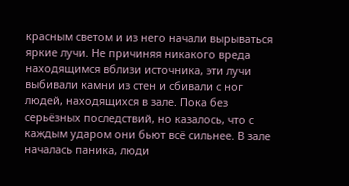красным светом и из него начали вырываться яркие лучи. Не причиняя никакого вреда находящимся вблизи источника, эти лучи выбивали камни из стен и сбивали с ног людей, находящихся в зале. Пока без серьёзных последствий, но казалось, что с каждым ударом они бьют всё сильнее. В зале началась паника, люди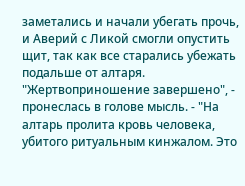заметались и начали убегать прочь, и Аверий с Ликой смогли опустить щит, так как все старались убежать подальше от алтаря. "Жертвоприношение завершено", - пронеслась в голове мысль. - "На алтарь пролита кровь человека, убитого ритуальным кинжалом. Это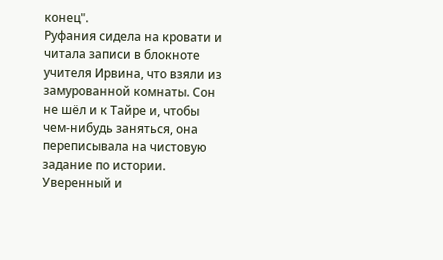конец".
Руфания сидела на кровати и читала записи в блокноте учителя Ирвина, что взяли из замурованной комнаты. Сон не шёл и к Тайре и, чтобы чем-нибудь заняться, она переписывала на чистовую задание по истории. Уверенный и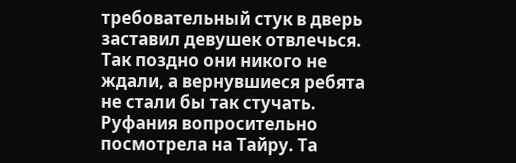требовательный стук в дверь заставил девушек отвлечься. Так поздно они никого не ждали, а вернувшиеся ребята не стали бы так стучать. Руфания вопросительно посмотрела на Тайру. Та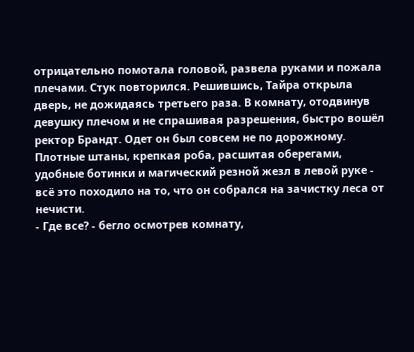отрицательно помотала головой, развела руками и пожала плечами. Стук повторился. Решившись, Тайра открыла дверь, не дожидаясь третьего раза. В комнату, отодвинув девушку плечом и не спрашивая разрешения, быстро вошёл ректор Брандт. Одет он был совсем не по дорожному. Плотные штаны, крепкая роба, расшитая оберегами, удобные ботинки и магический резной жезл в левой руке - всё это походило на то, что он собрался на зачистку леса от нечисти.
- Где все? - бегло осмотрев комнату,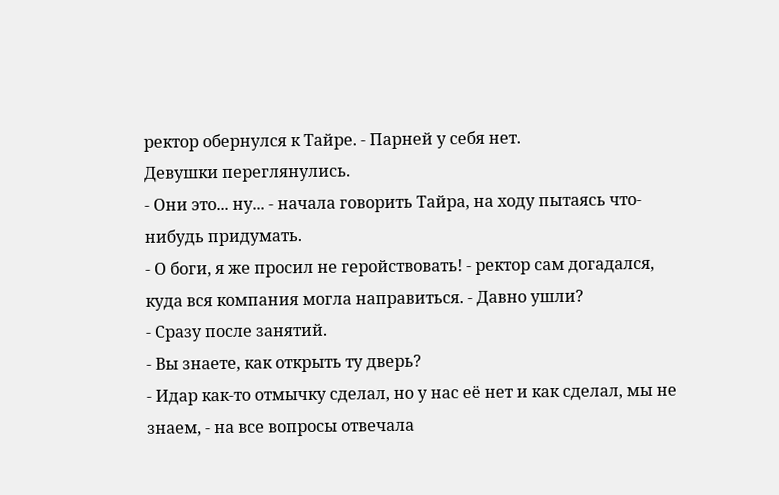ректор обернулся к Тайре. - Парней у себя нет.
Девушки переглянулись.
- Они это... ну... - начала говорить Тайра, на ходу пытаясь что-нибудь придумать.
- О боги, я же просил не геройствовать! - ректор сам догадался, куда вся компания могла направиться. - Давно ушли?
- Сразу после занятий.
- Вы знаете, как открыть ту дверь?
- Идар как-то отмычку сделал, но у нас её нет и как сделал, мы не знаем, - на все вопросы отвечала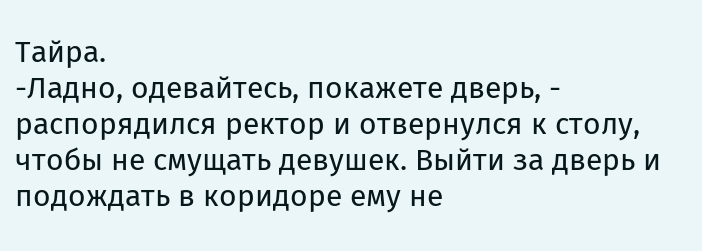Тайра.
-Ладно, одевайтесь, покажете дверь, - распорядился ректор и отвернулся к столу, чтобы не смущать девушек. Выйти за дверь и подождать в коридоре ему не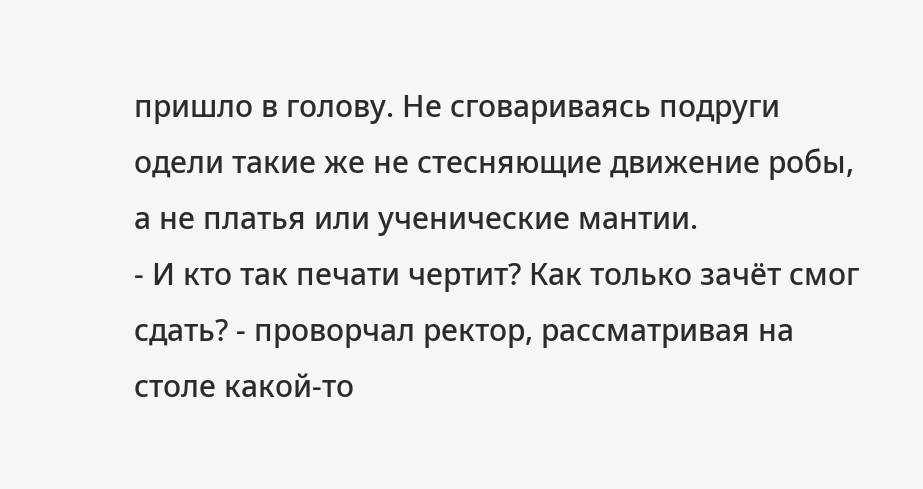пришло в голову. Не сговариваясь подруги одели такие же не стесняющие движение робы, а не платья или ученические мантии.
- И кто так печати чертит? Как только зачёт смог сдать? - проворчал ректор, рассматривая на столе какой-то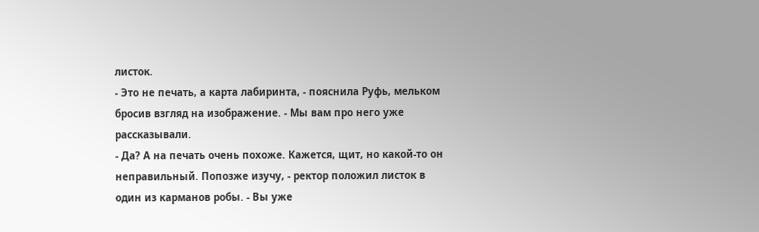листок.
- Это не печать, а карта лабиринта, - пояснила Руфь, мельком бросив взгляд на изображение. - Мы вам про него уже рассказывали.
- Да? А на печать очень похоже. Кажется, щит, но какой-то он неправильный. Попозже изучу, - ректор положил листок в один из карманов робы. - Вы уже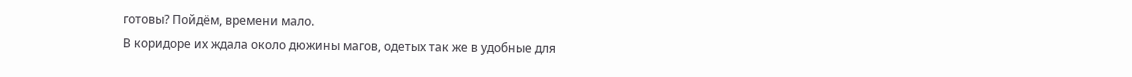готовы? Пойдём, времени мало.
В коридоре их ждала около дюжины магов, одетых так же в удобные для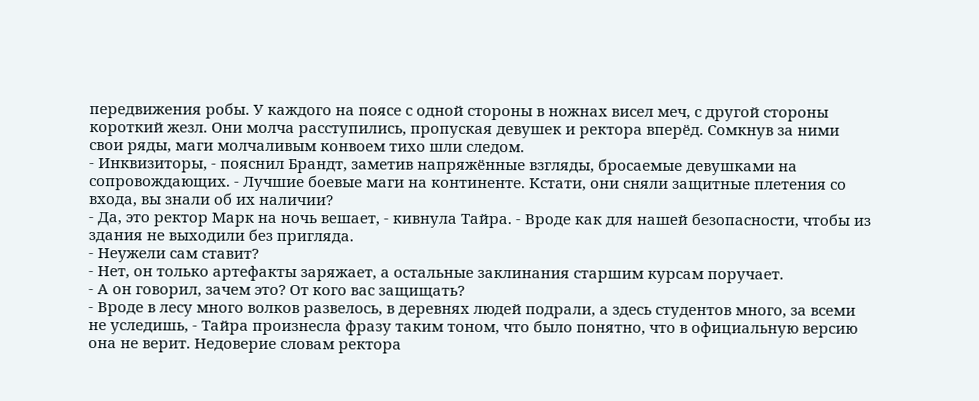передвижения робы. У каждого на поясе с одной стороны в ножнах висел меч, с другой стороны короткий жезл. Они молча расступились, пропуская девушек и ректора вперёд. Сомкнув за ними свои ряды, маги молчаливым конвоем тихо шли следом.
- Инквизиторы, - пояснил Брандт, заметив напряжённые взгляды, бросаемые девушками на сопровождающих. - Лучшие боевые маги на континенте. Кстати, они сняли защитные плетения со входа, вы знали об их наличии?
- Да, это ректор Марк на ночь вешает, - кивнула Тайра. - Вроде как для нашей безопасности, чтобы из здания не выходили без пригляда.
- Неужели сам ставит?
- Нет, он только артефакты заряжает, а остальные заклинания старшим курсам поручает.
- А он говорил, зачем это? От кого вас защищать?
- Вроде в лесу много волков развелось, в деревнях людей подрали, а здесь студентов много, за всеми не уследишь, - Тайра произнесла фразу таким тоном, что было понятно, что в официальную версию она не верит. Недоверие словам ректора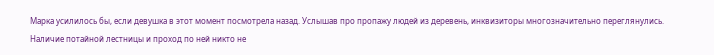Марка усилилось бы, если девушка в этот момент посмотрела назад. Услышав про пропажу людей из деревень, инквизиторы многозначительно переглянулись.
Наличие потайной лестницы и проход по ней никто не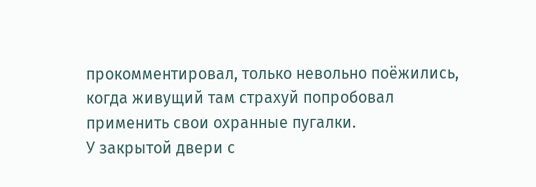прокомментировал, только невольно поёжились, когда живущий там страхуй попробовал применить свои охранные пугалки.
У закрытой двери с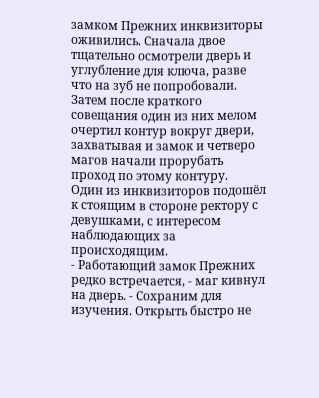замком Прежних инквизиторы оживились. Сначала двое тщательно осмотрели дверь и углубление для ключа, разве что на зуб не попробовали. Затем после краткого совещания один из них мелом очертил контур вокруг двери, захватывая и замок и четверо магов начали прорубать проход по этому контуру.
Один из инквизиторов подошёл к стоящим в стороне ректору с девушками, с интересом наблюдающих за происходящим.
- Работающий замок Прежних редко встречается, - маг кивнул на дверь. - Сохраним для изучения. Открыть быстро не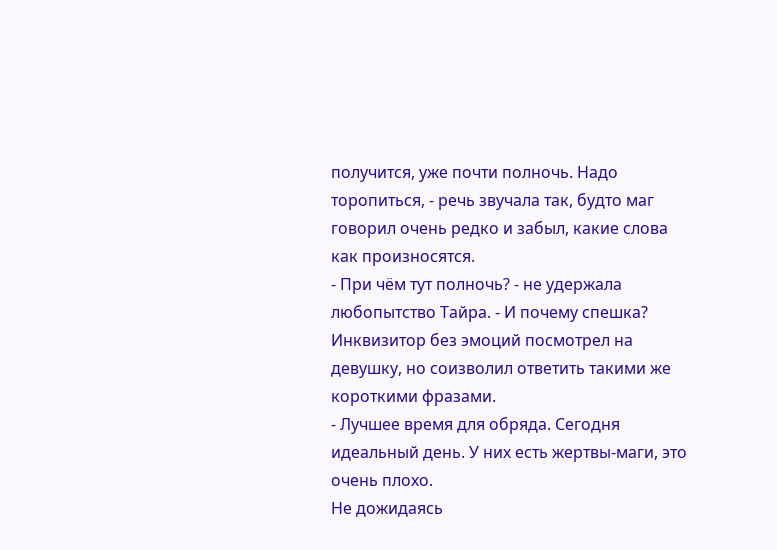получится, уже почти полночь. Надо торопиться, - речь звучала так, будто маг говорил очень редко и забыл, какие слова как произносятся.
- При чём тут полночь? - не удержала любопытство Тайра. - И почему спешка?
Инквизитор без эмоций посмотрел на девушку, но соизволил ответить такими же короткими фразами.
- Лучшее время для обряда. Сегодня идеальный день. У них есть жертвы-маги, это очень плохо.
Не дожидаясь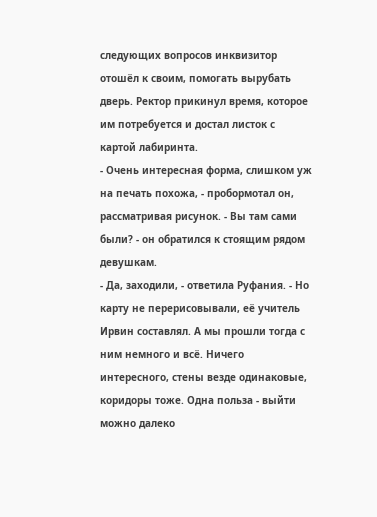следующих вопросов инквизитор отошёл к своим, помогать вырубать дверь. Ректор прикинул время, которое им потребуется и достал листок с картой лабиринта.
- Очень интересная форма, слишком уж на печать похожа, - пробормотал он, рассматривая рисунок. - Вы там сами были? - он обратился к стоящим рядом девушкам.
- Да, заходили, - ответила Руфания. - Но карту не перерисовывали, её учитель Ирвин составлял. А мы прошли тогда с ним немного и всё. Ничего интересного, стены везде одинаковые, коридоры тоже. Одна польза - выйти можно далеко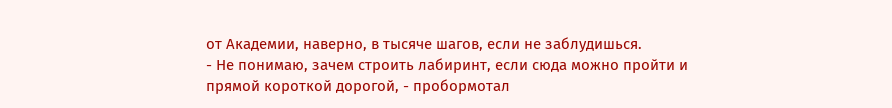от Академии, наверно, в тысяче шагов, если не заблудишься.
- Не понимаю, зачем строить лабиринт, если сюда можно пройти и прямой короткой дорогой, - пробормотал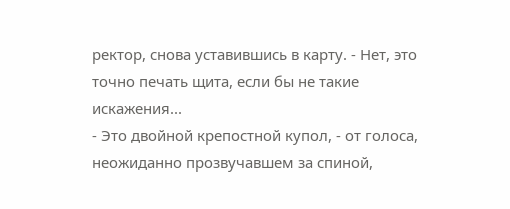ректор, снова уставившись в карту. - Нет, это точно печать щита, если бы не такие искажения...
- Это двойной крепостной купол, - от голоса, неожиданно прозвучавшем за спиной,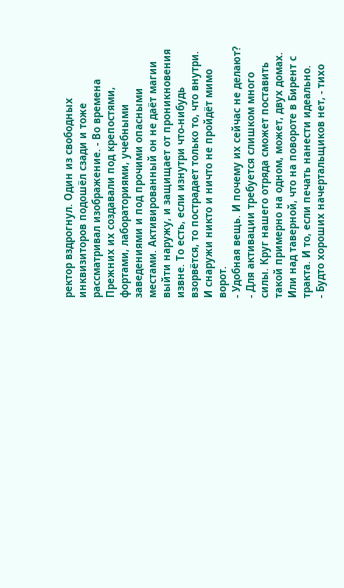ректор вздрогнул. Один из свободных инквизиторов подошёл сзади и тоже рассматривал изображение. - Во времена Прежних их создавали под крепостями, фортами, лабораториями, учебными заведениями и под прочими опасными местами. Активированный он не даёт магии выйти наружу, и защищает от проникновения извне. То есть, если изнутри что-нибудь взорвётся, то пострадает только то, что внутри. И снаружи никто и ничто не пройдёт мимо ворот.
- Удобная вещь. И почему их сейчас не делают?
- Для активации требуется слишком много силы. Круг нашего отряда сможет поставить такой примерно на одном, может, двух домах. Или над таверной, что на повороте в Бирент с тракта. И то, если печать нанести идеально.
- Будто хороших начертальщиков нет, - тихо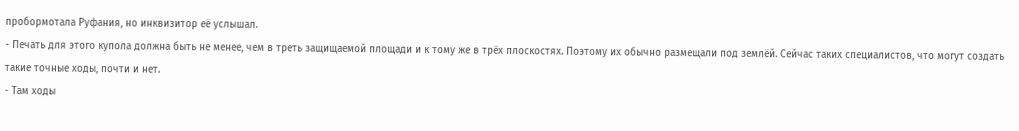пробормотала Руфания, но инквизитор её услышал.
- Печать для этого купола должна быть не менее, чем в треть защищаемой площади и к тому же в трёх плоскостях. Поэтому их обычно размещали под землёй. Сейчас таких специалистов, что могут создать такие точные ходы, почти и нет.
- Там ходы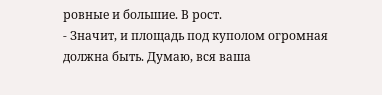ровные и большие. В рост.
- Значит, и площадь под куполом огромная должна быть. Думаю, вся ваша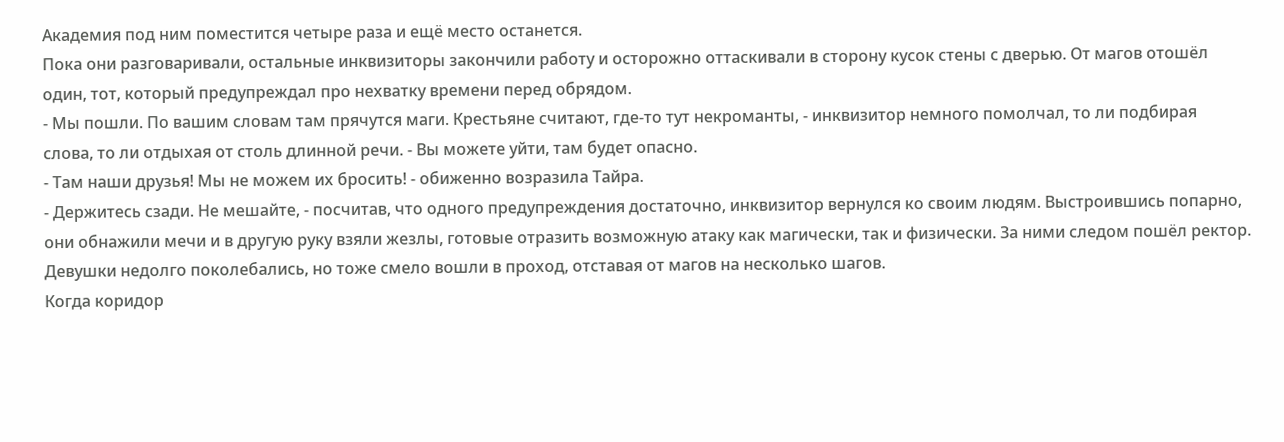Академия под ним поместится четыре раза и ещё место останется.
Пока они разговаривали, остальные инквизиторы закончили работу и осторожно оттаскивали в сторону кусок стены с дверью. От магов отошёл один, тот, который предупреждал про нехватку времени перед обрядом.
- Мы пошли. По вашим словам там прячутся маги. Крестьяне считают, где-то тут некроманты, - инквизитор немного помолчал, то ли подбирая слова, то ли отдыхая от столь длинной речи. - Вы можете уйти, там будет опасно.
- Там наши друзья! Мы не можем их бросить! - обиженно возразила Тайра.
- Держитесь сзади. Не мешайте, - посчитав, что одного предупреждения достаточно, инквизитор вернулся ко своим людям. Выстроившись попарно, они обнажили мечи и в другую руку взяли жезлы, готовые отразить возможную атаку как магически, так и физически. За ними следом пошёл ректор. Девушки недолго поколебались, но тоже смело вошли в проход, отставая от магов на несколько шагов.
Когда коридор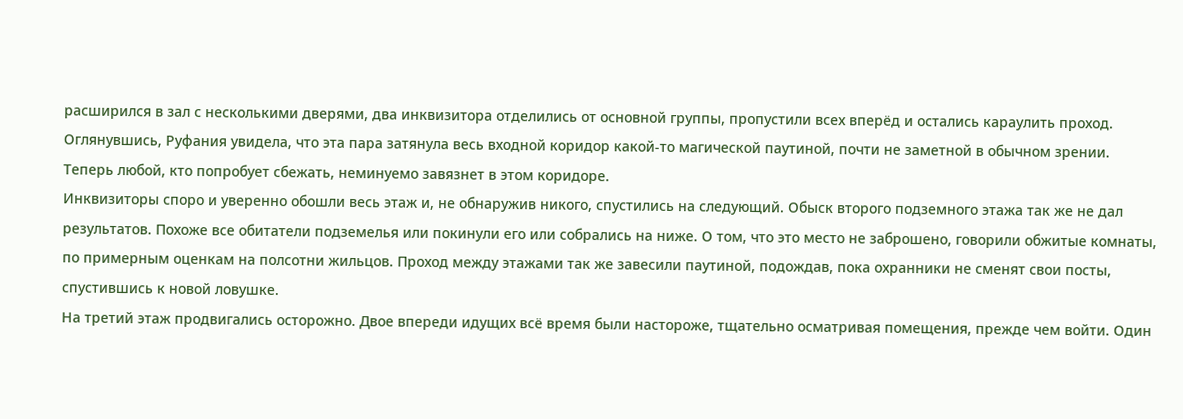расширился в зал с несколькими дверями, два инквизитора отделились от основной группы, пропустили всех вперёд и остались караулить проход. Оглянувшись, Руфания увидела, что эта пара затянула весь входной коридор какой-то магической паутиной, почти не заметной в обычном зрении. Теперь любой, кто попробует сбежать, неминуемо завязнет в этом коридоре.
Инквизиторы споро и уверенно обошли весь этаж и, не обнаружив никого, спустились на следующий. Обыск второго подземного этажа так же не дал результатов. Похоже все обитатели подземелья или покинули его или собрались на ниже. О том, что это место не заброшено, говорили обжитые комнаты, по примерным оценкам на полсотни жильцов. Проход между этажами так же завесили паутиной, подождав, пока охранники не сменят свои посты, спустившись к новой ловушке.
На третий этаж продвигались осторожно. Двое впереди идущих всё время были настороже, тщательно осматривая помещения, прежде чем войти. Один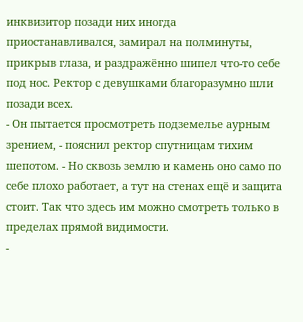инквизитор позади них иногда приостанавливался, замирал на полминуты, прикрыв глаза, и раздражённо шипел что-то себе под нос. Ректор с девушками благоразумно шли позади всех.
- Он пытается просмотреть подземелье аурным зрением, - пояснил ректор спутницам тихим шепотом. - Но сквозь землю и камень оно само по себе плохо работает, а тут на стенах ещё и защита стоит. Так что здесь им можно смотреть только в пределах прямой видимости.
-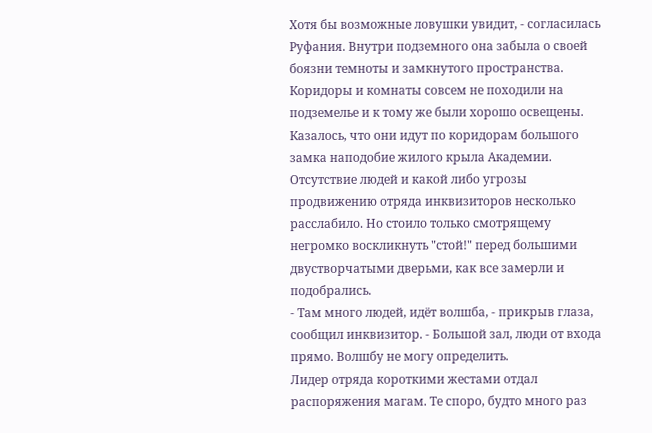Хотя бы возможные ловушки увидит, - согласилась Руфания. Внутри подземного она забыла о своей боязни темноты и замкнутого пространства. Коридоры и комнаты совсем не походили на подземелье и к тому же были хорошо освещены. Казалось, что они идут по коридорам большого замка наподобие жилого крыла Академии. Отсутствие людей и какой либо угрозы продвижению отряда инквизиторов несколько расслабило. Но стоило только смотрящему негромко воскликнуть "стой!" перед большими двустворчатыми дверьми, как все замерли и подобрались.
- Там много людей, идёт волшба, - прикрыв глаза, сообщил инквизитор. - Большой зал, люди от входа прямо. Волшбу не могу определить.
Лидер отряда короткими жестами отдал распоряжения магам. Те споро, будто много раз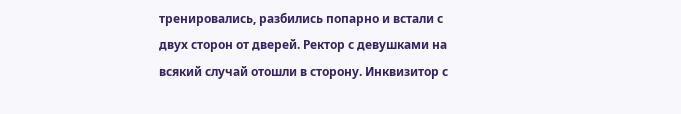тренировались, разбились попарно и встали с двух сторон от дверей. Ректор с девушками на всякий случай отошли в сторону. Инквизитор с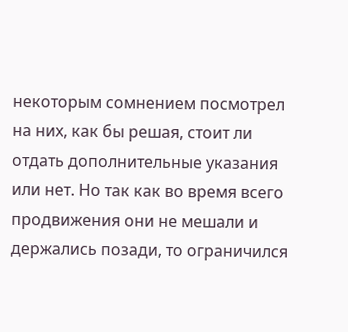некоторым сомнением посмотрел на них, как бы решая, стоит ли отдать дополнительные указания или нет. Но так как во время всего продвижения они не мешали и держались позади, то ограничился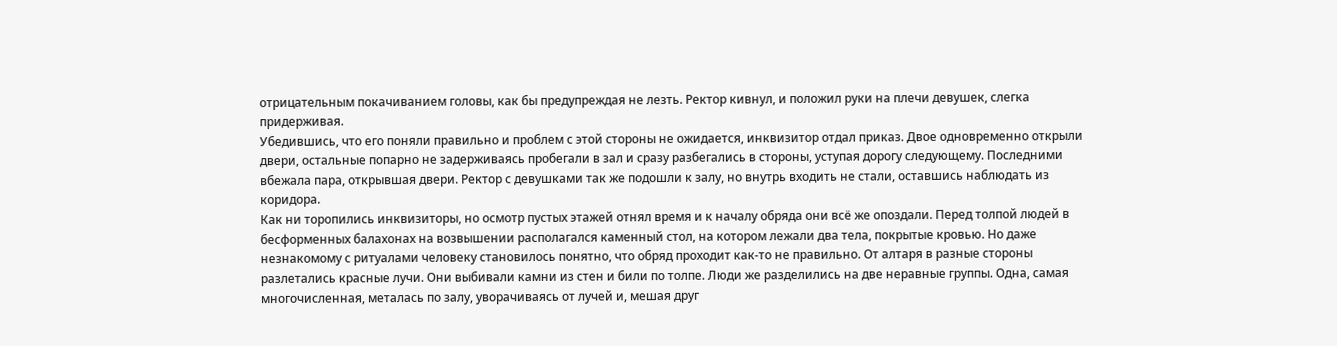отрицательным покачиванием головы, как бы предупреждая не лезть. Ректор кивнул, и положил руки на плечи девушек, слегка придерживая.
Убедившись, что его поняли правильно и проблем с этой стороны не ожидается, инквизитор отдал приказ. Двое одновременно открыли двери, остальные попарно не задерживаясь пробегали в зал и сразу разбегались в стороны, уступая дорогу следующему. Последними вбежала пара, открывшая двери. Ректор с девушками так же подошли к залу, но внутрь входить не стали, оставшись наблюдать из коридора.
Как ни торопились инквизиторы, но осмотр пустых этажей отнял время и к началу обряда они всё же опоздали. Перед толпой людей в бесформенных балахонах на возвышении располагался каменный стол, на котором лежали два тела, покрытые кровью. Но даже незнакомому с ритуалами человеку становилось понятно, что обряд проходит как-то не правильно. От алтаря в разные стороны разлетались красные лучи. Они выбивали камни из стен и били по толпе. Люди же разделились на две неравные группы. Одна, самая многочисленная, металась по залу, уворачиваясь от лучей и, мешая друг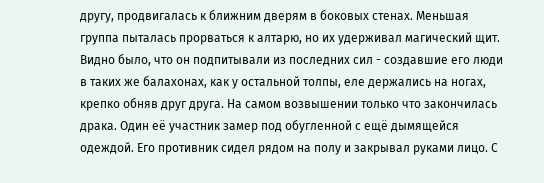другу, продвигалась к ближним дверям в боковых стенах. Меньшая группа пыталась прорваться к алтарю, но их удерживал магический щит. Видно было, что он подпитывали из последних сил - создавшие его люди в таких же балахонах, как у остальной толпы, еле держались на ногах, крепко обняв друг друга. На самом возвышении только что закончилась драка. Один её участник замер под обугленной с ещё дымящейся одеждой. Его противник сидел рядом на полу и закрывал руками лицо. С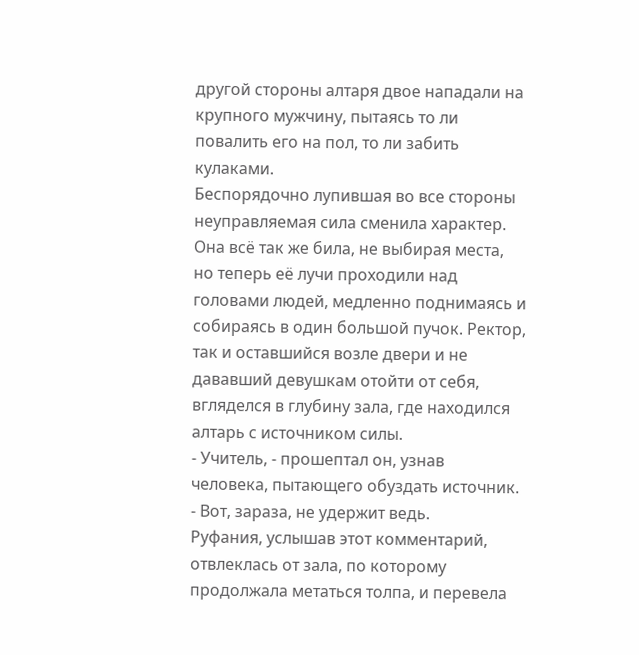другой стороны алтаря двое нападали на крупного мужчину, пытаясь то ли повалить его на пол, то ли забить кулаками.
Беспорядочно лупившая во все стороны неуправляемая сила сменила характер. Она всё так же била, не выбирая места, но теперь её лучи проходили над головами людей, медленно поднимаясь и собираясь в один большой пучок. Ректор, так и оставшийся возле двери и не дававший девушкам отойти от себя, вгляделся в глубину зала, где находился алтарь с источником силы.
- Учитель, - прошептал он, узнав человека, пытающего обуздать источник. - Вот, зараза, не удержит ведь.
Руфания, услышав этот комментарий, отвлеклась от зала, по которому продолжала метаться толпа, и перевела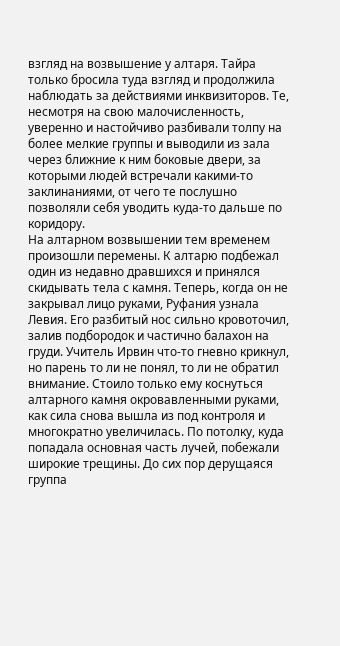взгляд на возвышение у алтаря. Тайра только бросила туда взгляд и продолжила наблюдать за действиями инквизиторов. Те, несмотря на свою малочисленность, уверенно и настойчиво разбивали толпу на более мелкие группы и выводили из зала через ближние к ним боковые двери, за которыми людей встречали какими-то заклинаниями, от чего те послушно позволяли себя уводить куда-то дальше по коридору.
На алтарном возвышении тем временем произошли перемены. К алтарю подбежал один из недавно дравшихся и принялся скидывать тела с камня. Теперь, когда он не закрывал лицо руками, Руфания узнала Левия. Его разбитый нос сильно кровоточил, залив подбородок и частично балахон на груди. Учитель Ирвин что-то гневно крикнул, но парень то ли не понял, то ли не обратил внимание. Стоило только ему коснуться алтарного камня окровавленными руками, как сила снова вышла из под контроля и многократно увеличилась. По потолку, куда попадала основная часть лучей, побежали широкие трещины. До сих пор дерущаяся группа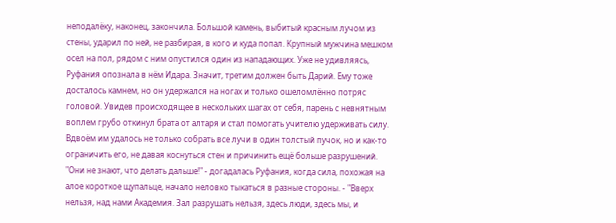неподалёку, наконец, закончила. Большой камень, выбитый красным лучом из стены, ударил по ней, не разбирая, в кого и куда попал. Крупный мужчина мешком осел на пол, рядом с ним опустился один из нападающих. Уже не удивляясь, Руфания опознала в нём Идара. Значит, третим должен быть Дарий. Ему тоже досталось камнем, но он удержался на ногах и только ошеломлённо потряс головой. Увидев происходящее в нескольких шагах от себя, парень с невнятным воплем грубо откинул брата от алтаря и стал помогать учителю удерживать силу. Вдвоём им удалось не только собрать все лучи в один толстый пучок, но и как-то ограничить его, не давая коснуться стен и причинить ещё больше разрушений.
"Они не знают, что делать дальше!" - догадалась Руфания, когда сила, похожая на алое короткое щупальце, начало неловко тыкаться в разные стороны. - "Вверх нельзя, над нами Академия. Зал разрушать нельзя, здесь люди, здесь мы, и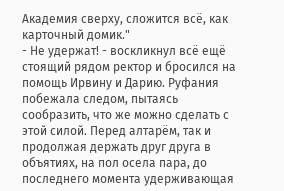Академия сверху, сложится всё, как карточный домик."
- Не удержат! - воскликнул всё ещё стоящий рядом ректор и бросился на помощь Ирвину и Дарию. Руфания побежала следом, пытаясь сообразить, что же можно сделать с этой силой. Перед алтарём, так и продолжая держать друг друга в объятиях, на пол осела пара, до последнего момента удерживающая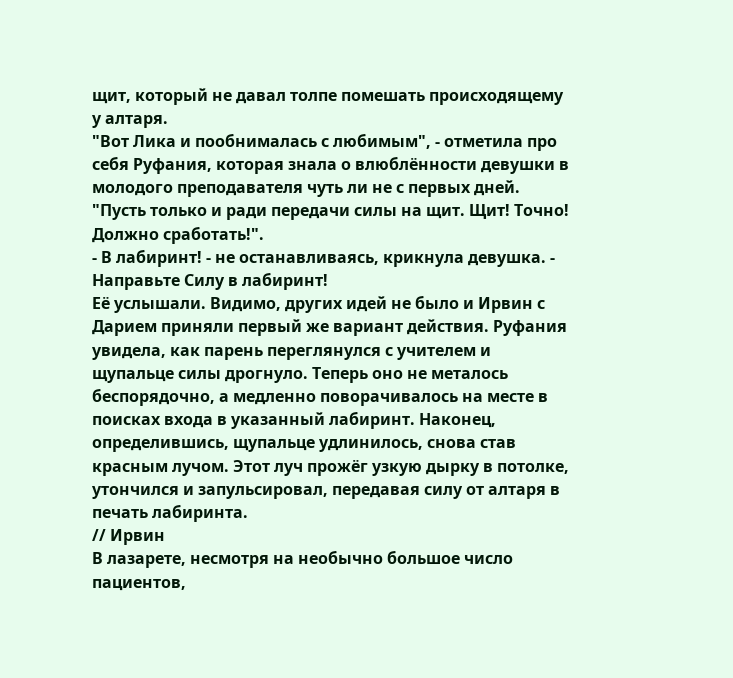щит, который не давал толпе помешать происходящему у алтаря.
"Вот Лика и пообнималась с любимым", - отметила про себя Руфания, которая знала о влюблённости девушки в молодого преподавателя чуть ли не с первых дней. "Пусть только и ради передачи силы на щит. Щит! Точно! Должно сработать!".
- В лабиринт! - не останавливаясь, крикнула девушка. - Направьте Силу в лабиринт!
Её услышали. Видимо, других идей не было и Ирвин с Дарием приняли первый же вариант действия. Руфания увидела, как парень переглянулся с учителем и щупальце силы дрогнуло. Теперь оно не металось беспорядочно, а медленно поворачивалось на месте в поисках входа в указанный лабиринт. Наконец, определившись, щупальце удлинилось, снова став красным лучом. Этот луч прожёг узкую дырку в потолке, утончился и запульсировал, передавая силу от алтаря в печать лабиринта.
// Ирвин
В лазарете, несмотря на необычно большое число пациентов,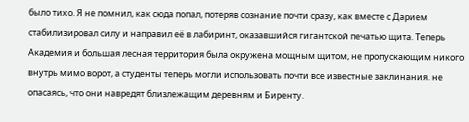было тихо. Я не помнил, как сюда попал, потеряв сознание почти сразу, как вместе с Дарием стабилизировал силу и направил её в лабиринт, оказавшийся гигантской печатью щита. Теперь Академия и большая лесная территория была окружена мощным щитом, не пропускающим никого внутрь мимо ворот, а студенты теперь могли использовать почти все известные заклинания. не опасаясь, что они навредят близлежащим деревням и Биренту.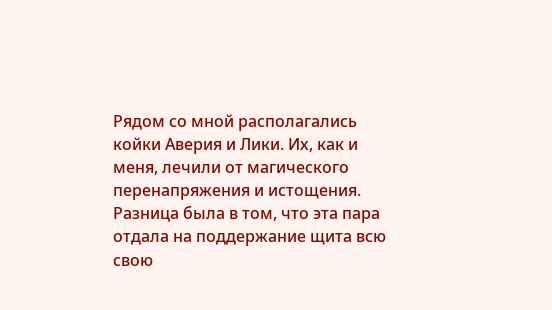Рядом со мной располагались койки Аверия и Лики. Их, как и меня, лечили от магического перенапряжения и истощения. Разница была в том, что эта пара отдала на поддержание щита всю свою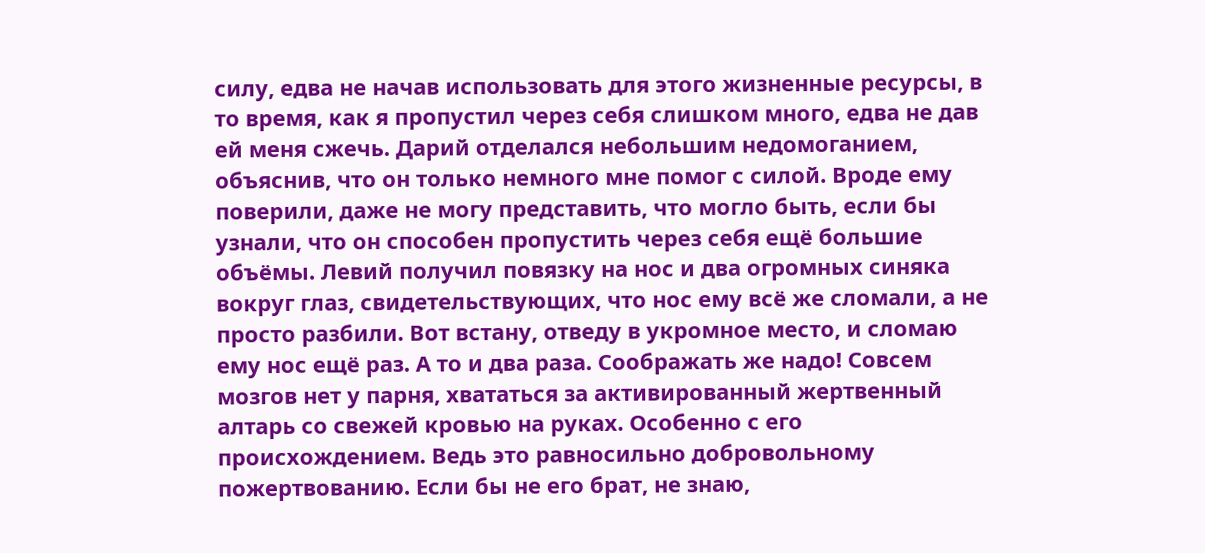силу, едва не начав использовать для этого жизненные ресурсы, в то время, как я пропустил через себя слишком много, едва не дав ей меня сжечь. Дарий отделался небольшим недомоганием, объяснив, что он только немного мне помог с силой. Вроде ему поверили, даже не могу представить, что могло быть, если бы узнали, что он способен пропустить через себя ещё большие объёмы. Левий получил повязку на нос и два огромных синяка вокруг глаз, свидетельствующих, что нос ему всё же сломали, а не просто разбили. Вот встану, отведу в укромное место, и сломаю ему нос ещё раз. А то и два раза. Соображать же надо! Совсем мозгов нет у парня, хвататься за активированный жертвенный алтарь со свежей кровью на руках. Особенно с его происхождением. Ведь это равносильно добровольному пожертвованию. Если бы не его брат, не знаю,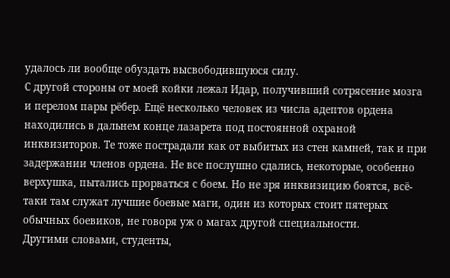удалось ли вообще обуздать высвободившуюся силу.
С другой стороны от моей койки лежал Идар, получивший сотрясение мозга и перелом пары рёбер. Ещё несколько человек из числа адептов ордена находились в дальнем конце лазарета под постоянной охраной инквизиторов. Те тоже пострадали как от выбитых из стен камней, так и при задержании членов ордена. Не все послушно сдались, некоторые, особенно верхушка, пытались прорваться с боем. Но не зря инквизицию боятся, всё-таки там служат лучшие боевые маги, один из которых стоит пятерых обычных боевиков, не говоря уж о магах другой специальности.
Другими словами, студенты,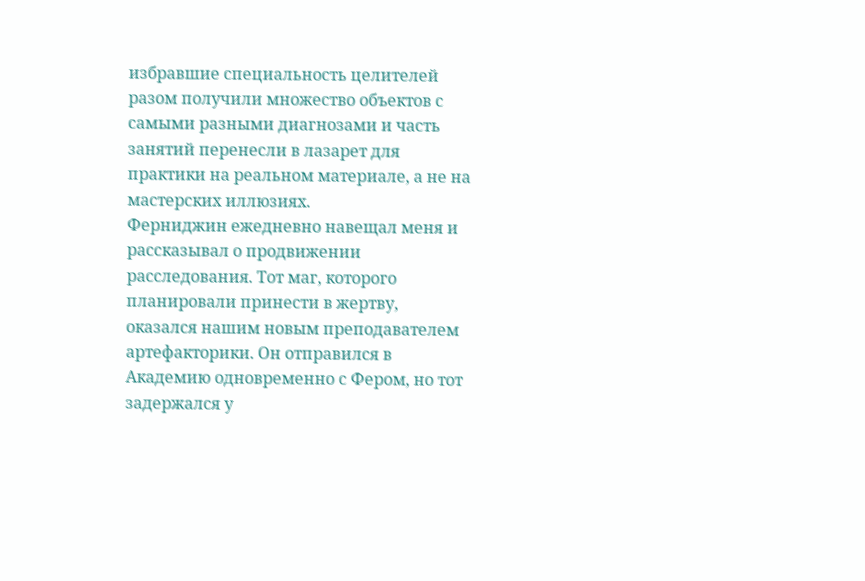избравшие специальность целителей разом получили множество объектов с самыми разными диагнозами и часть занятий перенесли в лазарет для практики на реальном материале, а не на мастерских иллюзиях.
Ферниджин ежедневно навещал меня и рассказывал о продвижении расследования. Тот маг, которого планировали принести в жертву, оказался нашим новым преподавателем артефакторики. Он отправился в Академию одновременно с Фером, но тот задержался у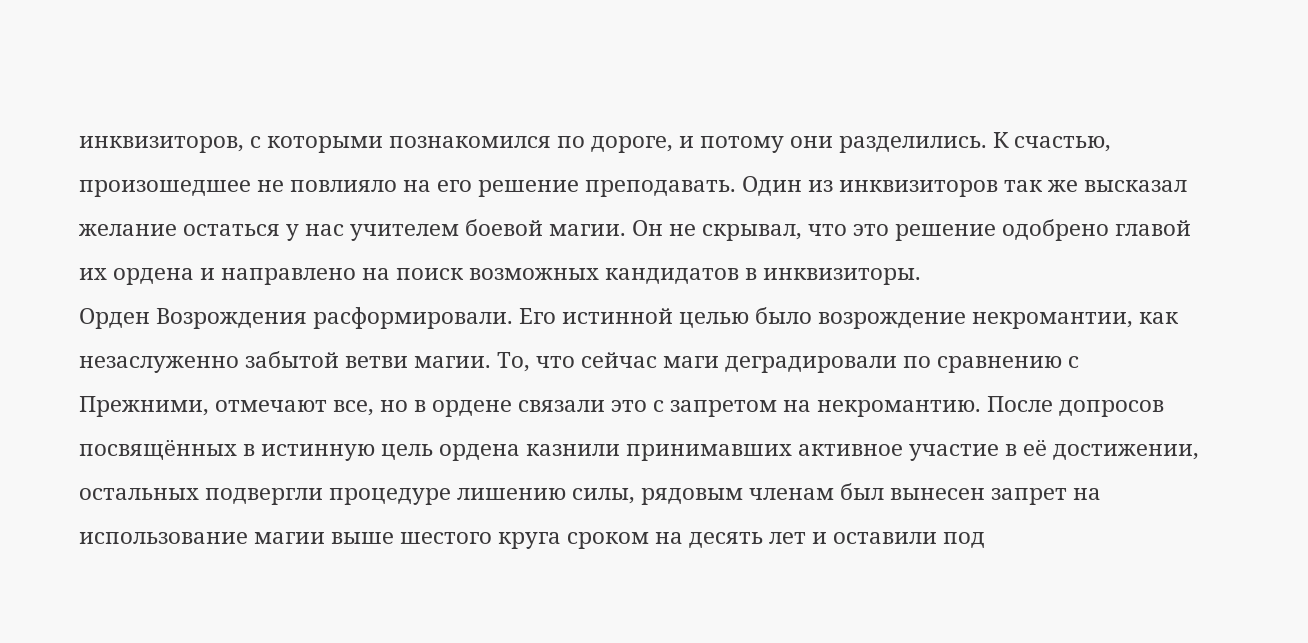инквизиторов, с которыми познакомился по дороге, и потому они разделились. К счастью, произошедшее не повлияло на его решение преподавать. Один из инквизиторов так же высказал желание остаться у нас учителем боевой магии. Он не скрывал, что это решение одобрено главой их ордена и направлено на поиск возможных кандидатов в инквизиторы.
Орден Возрождения расформировали. Его истинной целью было возрождение некромантии, как незаслуженно забытой ветви магии. То, что сейчас маги деградировали по сравнению с Прежними, отмечают все, но в ордене связали это с запретом на некромантию. После допросов посвящённых в истинную цель ордена казнили принимавших активное участие в её достижении, остальных подвергли процедуре лишению силы, рядовым членам был вынесен запрет на использование магии выше шестого круга сроком на десять лет и оставили под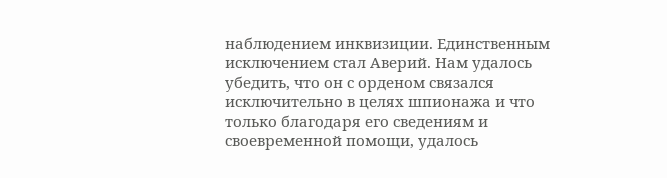наблюдением инквизиции. Единственным исключением стал Аверий. Нам удалось убедить, что он с орденом связался исключительно в целях шпионажа и что только благодаря его сведениям и своевременной помощи, удалось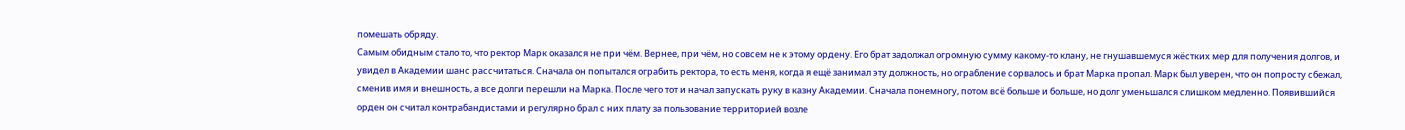помешать обряду.
Самым обидным стало то, что ректор Марк оказался не при чём. Вернее, при чём, но совсем не к этому ордену. Его брат задолжал огромную сумму какому-то клану, не гнушавшемуся жёстких мер для получения долгов, и увидел в Академии шанс рассчитаться. Сначала он попытался ограбить ректора, то есть меня, когда я ещё занимал эту должность, но ограбление сорвалось и брат Марка пропал. Марк был уверен, что он попросту сбежал, сменив имя и внешность, а все долги перешли на Марка. После чего тот и начал запускать руку в казну Академии. Сначала понемногу, потом всё больше и больше, но долг уменьшался слишком медленно. Появившийся орден он считал контрабандистами и регулярно брал с них плату за пользование территорией возле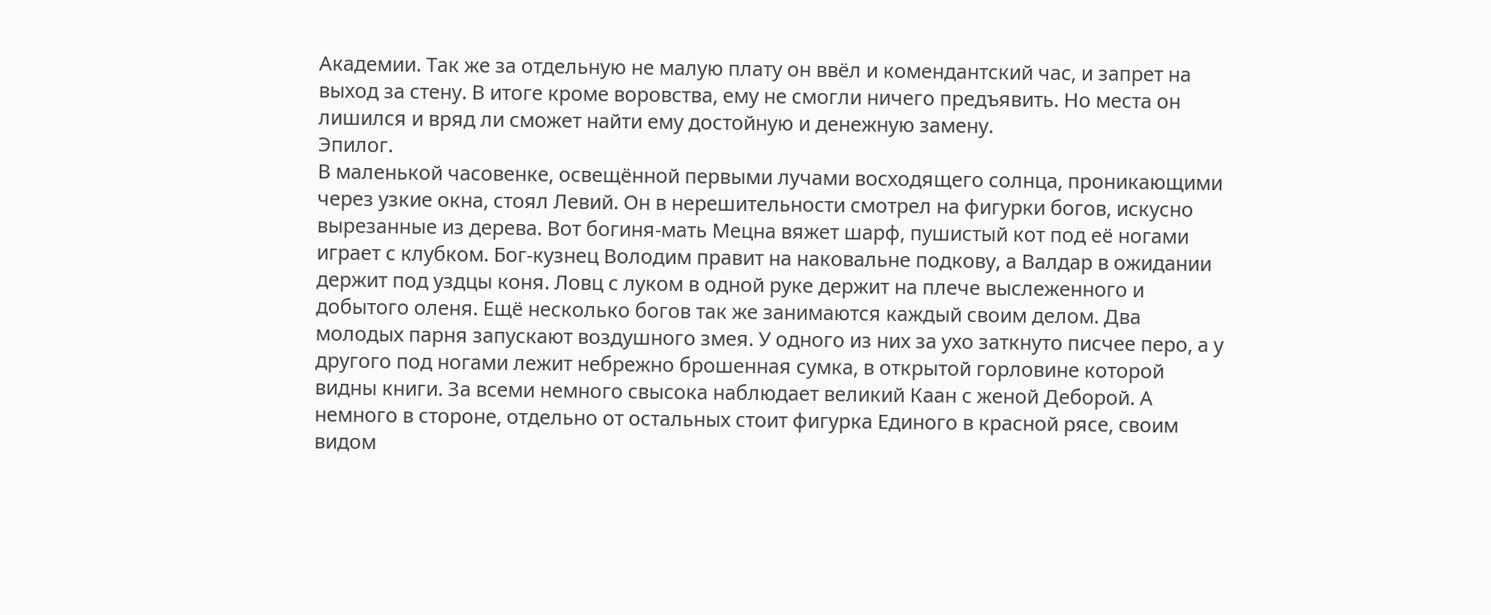Академии. Так же за отдельную не малую плату он ввёл и комендантский час, и запрет на выход за стену. В итоге кроме воровства, ему не смогли ничего предъявить. Но места он лишился и вряд ли сможет найти ему достойную и денежную замену.
Эпилог.
В маленькой часовенке, освещённой первыми лучами восходящего солнца, проникающими через узкие окна, стоял Левий. Он в нерешительности смотрел на фигурки богов, искусно вырезанные из дерева. Вот богиня-мать Мецна вяжет шарф, пушистый кот под её ногами играет с клубком. Бог-кузнец Володим правит на наковальне подкову, а Валдар в ожидании держит под уздцы коня. Ловц с луком в одной руке держит на плече выслеженного и добытого оленя. Ещё несколько богов так же занимаются каждый своим делом. Два молодых парня запускают воздушного змея. У одного из них за ухо заткнуто писчее перо, а у другого под ногами лежит небрежно брошенная сумка, в открытой горловине которой видны книги. За всеми немного свысока наблюдает великий Каан с женой Деборой. А немного в стороне, отдельно от остальных стоит фигурка Единого в красной рясе, своим видом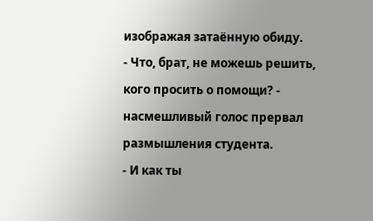изображая затаённую обиду.
- Что, брат, не можешь решить, кого просить о помощи? - насмешливый голос прервал размышления студента.
- И как ты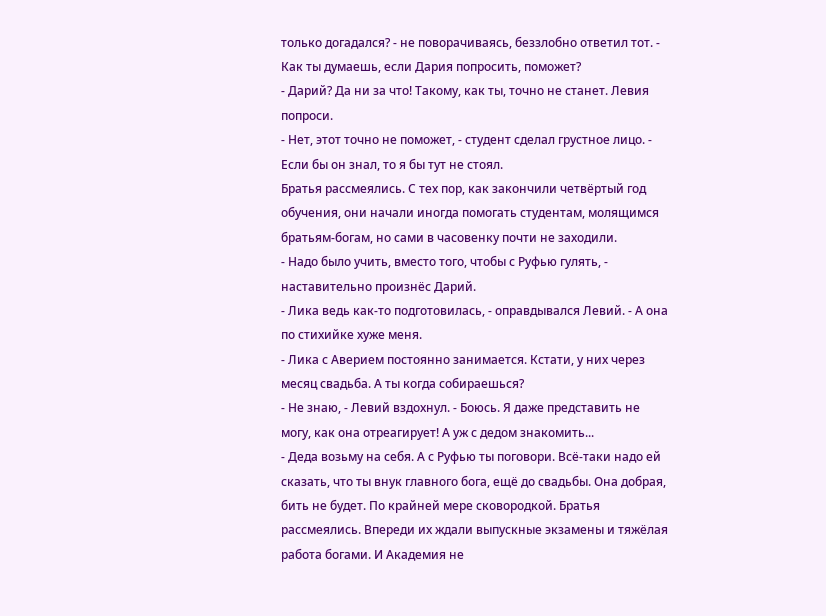только догадался? - не поворачиваясь, беззлобно ответил тот. - Как ты думаешь, если Дария попросить, поможет?
- Дарий? Да ни за что! Такому, как ты, точно не станет. Левия попроси.
- Нет, этот точно не поможет, - студент сделал грустное лицо. - Если бы он знал, то я бы тут не стоял.
Братья рассмеялись. С тех пор, как закончили четвёртый год обучения, они начали иногда помогать студентам, молящимся братьям-богам, но сами в часовенку почти не заходили.
- Надо было учить, вместо того, чтобы с Руфью гулять, - наставительно произнёс Дарий.
- Лика ведь как-то подготовилась, - оправдывался Левий. - А она по стихийке хуже меня.
- Лика с Аверием постоянно занимается. Кстати, у них через месяц свадьба. А ты когда собираешься?
- Не знаю, - Левий вздохнул. - Боюсь. Я даже представить не могу, как она отреагирует! А уж с дедом знакомить...
- Деда возьму на себя. А с Руфью ты поговори. Всё-таки надо ей сказать, что ты внук главного бога, ещё до свадьбы. Она добрая, бить не будет. По крайней мере сковородкой. Братья рассмеялись. Впереди их ждали выпускные экзамены и тяжёлая работа богами. И Академия не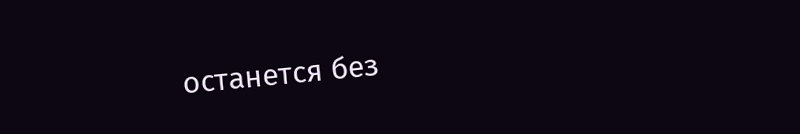останется без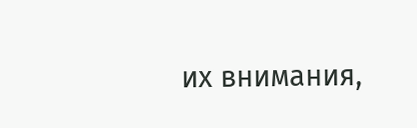их внимания,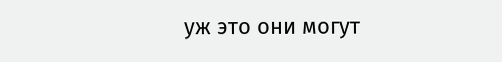уж это они могут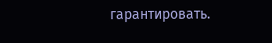гарантировать.